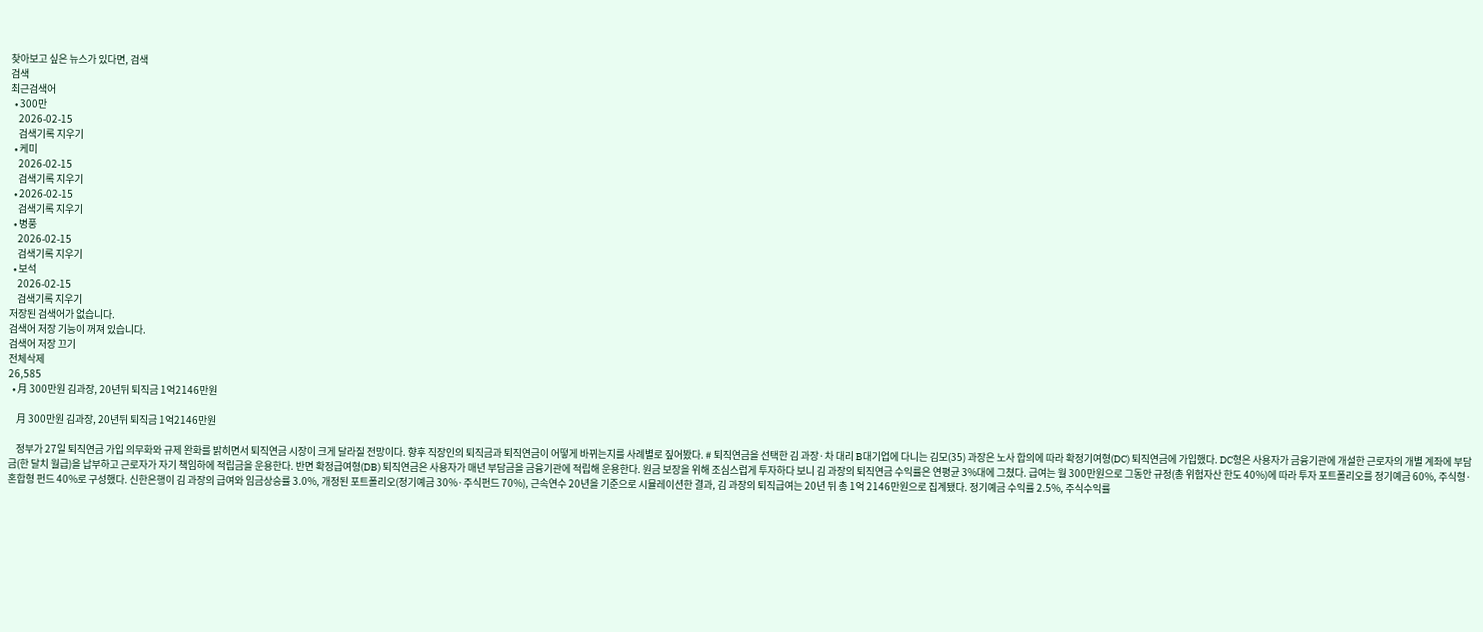찾아보고 싶은 뉴스가 있다면, 검색
검색
최근검색어
  • 300만
    2026-02-15
    검색기록 지우기
  • 케미
    2026-02-15
    검색기록 지우기
  • 2026-02-15
    검색기록 지우기
  • 병풍
    2026-02-15
    검색기록 지우기
  • 보석
    2026-02-15
    검색기록 지우기
저장된 검색어가 없습니다.
검색어 저장 기능이 꺼져 있습니다.
검색어 저장 끄기
전체삭제
26,585
  • 月 300만원 김과장, 20년뒤 퇴직금 1억2146만원

    月 300만원 김과장, 20년뒤 퇴직금 1억2146만원

    정부가 27일 퇴직연금 가입 의무화와 규제 완화를 밝히면서 퇴직연금 시장이 크게 달라질 전망이다. 향후 직장인의 퇴직금과 퇴직연금이 어떻게 바뀌는지를 사례별로 짚어봤다. # 퇴직연금을 선택한 김 과장·차 대리 B대기업에 다니는 김모(35) 과장은 노사 합의에 따라 확정기여형(DC) 퇴직연금에 가입했다. DC형은 사용자가 금융기관에 개설한 근로자의 개별 계좌에 부담금(한 달치 월급)을 납부하고 근로자가 자기 책임하에 적립금을 운용한다. 반면 확정급여형(DB) 퇴직연금은 사용자가 매년 부담금을 금융기관에 적립해 운용한다. 원금 보장을 위해 조심스럽게 투자하다 보니 김 과장의 퇴직연금 수익률은 연평균 3%대에 그쳤다. 급여는 월 300만원으로 그동안 규정(총 위험자산 한도 40%)에 따라 투자 포트폴리오를 정기예금 60%, 주식형·혼합형 펀드 40%로 구성했다. 신한은행이 김 과장의 급여와 임금상승률 3.0%, 개정된 포트폴리오(정기예금 30%·주식펀드 70%), 근속연수 20년을 기준으로 시뮬레이션한 결과, 김 과장의 퇴직급여는 20년 뒤 총 1억 2146만원으로 집계됐다. 정기예금 수익률 2.5%, 주식수익률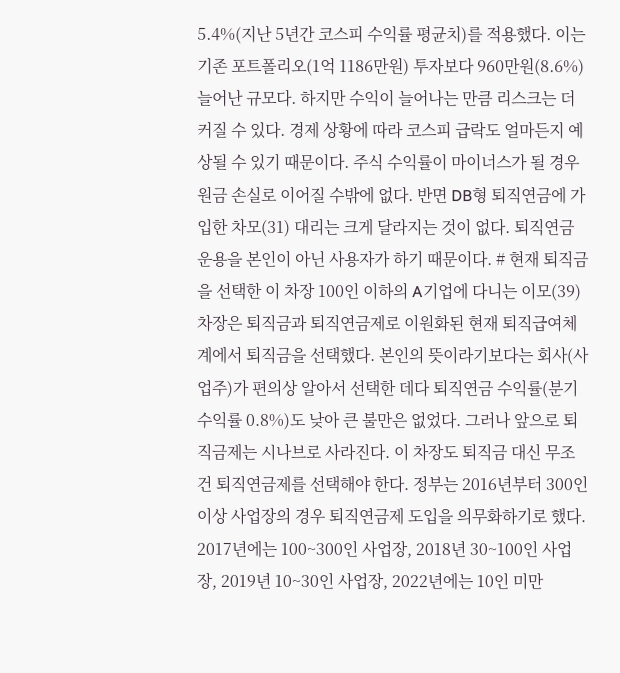5.4%(지난 5년간 코스피 수익률 평균치)를 적용했다. 이는 기존 포트폴리오(1억 1186만원) 투자보다 960만원(8.6%) 늘어난 규모다. 하지만 수익이 늘어나는 만큼 리스크는 더 커질 수 있다. 경제 상황에 따라 코스피 급락도 얼마든지 예상될 수 있기 때문이다. 주식 수익률이 마이너스가 될 경우 원금 손실로 이어질 수밖에 없다. 반면 DB형 퇴직연금에 가입한 차모(31) 대리는 크게 달라지는 것이 없다. 퇴직연금 운용을 본인이 아닌 사용자가 하기 때문이다. # 현재 퇴직금을 선택한 이 차장 100인 이하의 A기업에 다니는 이모(39) 차장은 퇴직금과 퇴직연금제로 이원화된 현재 퇴직급여체계에서 퇴직금을 선택했다. 본인의 뜻이라기보다는 회사(사업주)가 편의상 알아서 선택한 데다 퇴직연금 수익률(분기 수익률 0.8%)도 낮아 큰 불만은 없었다. 그러나 앞으로 퇴직금제는 시나브로 사라진다. 이 차장도 퇴직금 대신 무조건 퇴직연금제를 선택해야 한다. 정부는 2016년부터 300인 이상 사업장의 경우 퇴직연금제 도입을 의무화하기로 했다. 2017년에는 100~300인 사업장, 2018년 30~100인 사업장, 2019년 10~30인 사업장, 2022년에는 10인 미만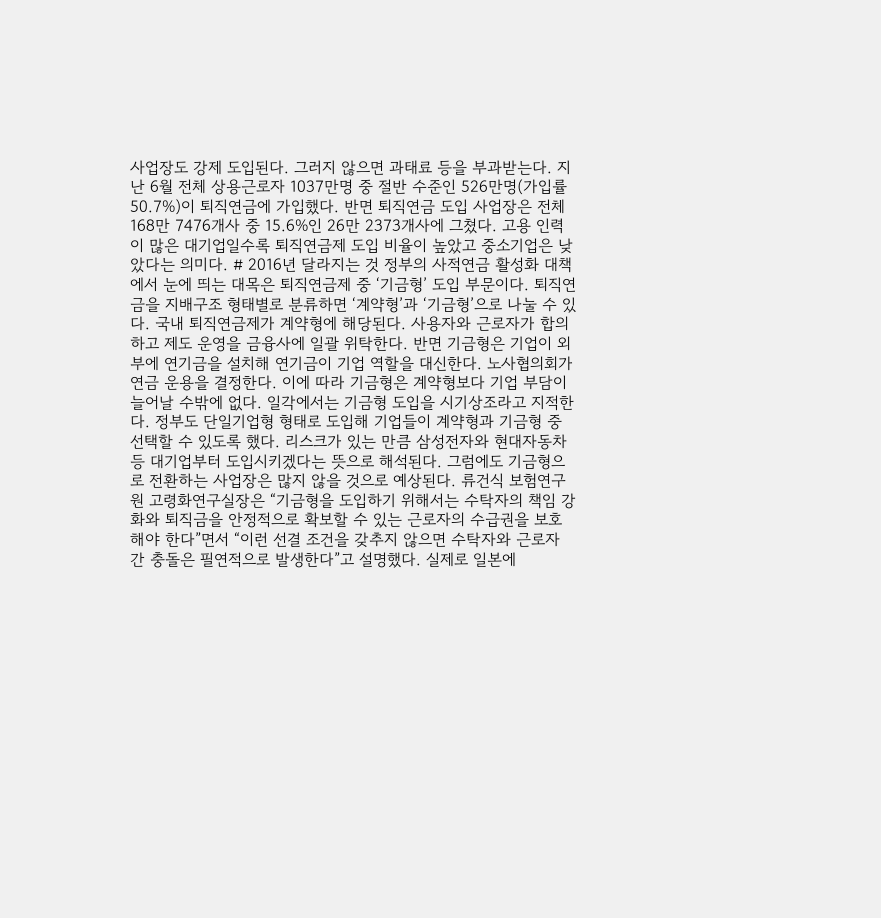사업장도 강제 도입된다. 그러지 않으면 과태료 등을 부과받는다. 지난 6월 전체 상용근로자 1037만명 중 절반 수준인 526만명(가입률 50.7%)이 퇴직연금에 가입했다. 반면 퇴직연금 도입 사업장은 전체 168만 7476개사 중 15.6%인 26만 2373개사에 그쳤다. 고용 인력이 많은 대기업일수록 퇴직연금제 도입 비율이 높았고 중소기업은 낮았다는 의미다. # 2016년 달라지는 것 정부의 사적연금 활성화 대책에서 눈에 띄는 대목은 퇴직연금제 중 ‘기금형’ 도입 부문이다. 퇴직연금을 지배구조 형태별로 분류하면 ‘계약형’과 ‘기금형’으로 나눌 수 있다. 국내 퇴직연금제가 계약형에 해당된다. 사용자와 근로자가 합의하고 제도 운영을 금융사에 일괄 위탁한다. 반면 기금형은 기업이 외부에 연기금을 설치해 연기금이 기업 역할을 대신한다. 노사협의회가 연금 운용을 결정한다. 이에 따라 기금형은 계약형보다 기업 부담이 늘어날 수밖에 없다. 일각에서는 기금형 도입을 시기상조라고 지적한다. 정부도 단일기업형 형태로 도입해 기업들이 계약형과 기금형 중 선택할 수 있도록 했다. 리스크가 있는 만큼 삼성전자와 현대자동차 등 대기업부터 도입시키겠다는 뜻으로 해석된다. 그럼에도 기금형으로 전환하는 사업장은 많지 않을 것으로 예상된다. 류건식 보험연구원 고령화연구실장은 “기금형을 도입하기 위해서는 수탁자의 책임 강화와 퇴직금을 안정적으로 확보할 수 있는 근로자의 수급권을 보호해야 한다”면서 “이런 선결 조건을 갖추지 않으면 수탁자와 근로자 간 충돌은 필연적으로 발생한다”고 설명했다. 실제로 일본에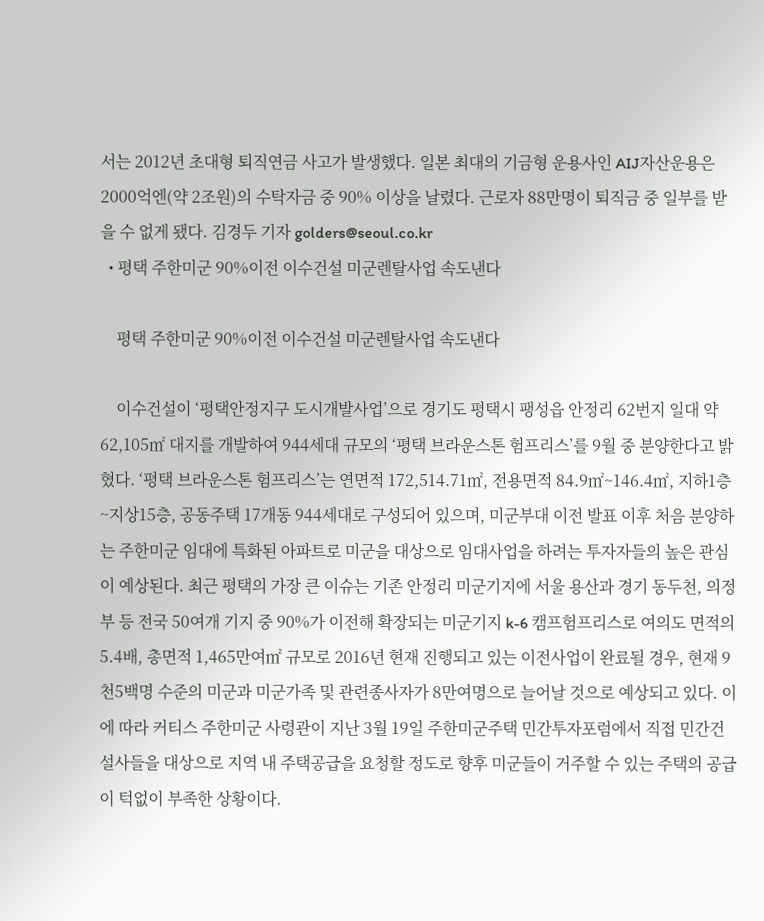서는 2012년 초대형 퇴직연금 사고가 발생했다. 일본 최대의 기금형 운용사인 AIJ자산운용은 2000억엔(약 2조원)의 수탁자금 중 90% 이상을 날렸다. 근로자 88만명이 퇴직금 중 일부를 받을 수 없게 됐다. 김경두 기자 golders@seoul.co.kr
  • 평택 주한미군 90%이전 이수건설 미군렌탈사업 속도낸다

    평택 주한미군 90%이전 이수건설 미군렌탈사업 속도낸다

    이수건설이 ‘평택안정지구 도시개발사업’으로 경기도 평택시 팽성읍 안정리 62번지 일대 약 62,105㎡ 대지를 개발하여 944세대 규모의 ‘평택 브라운스톤 험프리스’를 9월 중 분양한다고 밝혔다. ‘평택 브라운스톤 험프리스’는 연면적 172,514.71㎡, 전용면적 84.9㎡~146.4㎡, 지하1층~지상15층, 공동주택 17개동 944세대로 구성되어 있으며, 미군부대 이전 발표 이후 처음 분양하는 주한미군 임대에 특화된 아파트로 미군을 대상으로 임대사업을 하려는 투자자들의 높은 관심이 예상된다. 최근 평택의 가장 큰 이슈는 기존 안정리 미군기지에 서울 용산과 경기 동두천, 의정부 등 전국 50여개 기지 중 90%가 이전해 확장되는 미군기지 k-6 캠프험프리스로 여의도 면적의 5.4배, 총면적 1,465만여㎡ 규모로 2016년 현재 진행되고 있는 이전사업이 완료될 경우, 현재 9천5백명 수준의 미군과 미군가족 및 관련종사자가 8만여명으로 늘어날 것으로 예상되고 있다. 이에 따라 커티스 주한미군 사령관이 지난 3월 19일 주한미군주택 민간투자포럼에서 직접 민간건설사들을 대상으로 지역 내 주택공급을 요청할 정도로 향후 미군들이 거주할 수 있는 주택의 공급이 턱없이 부족한 상황이다.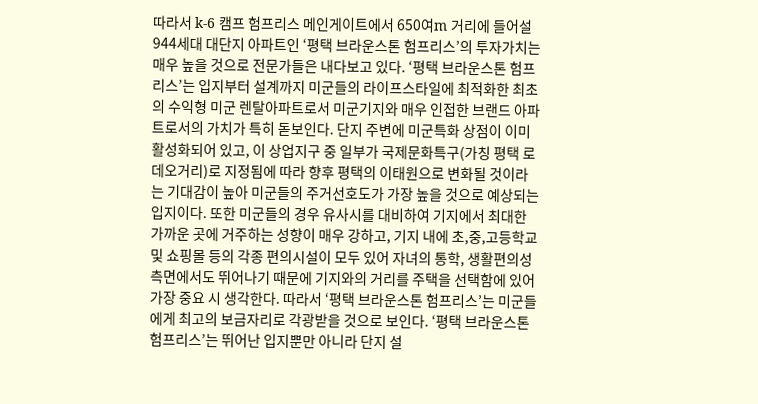따라서 k-6 캠프 험프리스 메인게이트에서 650여m 거리에 들어설 944세대 대단지 아파트인 ‘평택 브라운스톤 험프리스’의 투자가치는 매우 높을 것으로 전문가들은 내다보고 있다. ‘평택 브라운스톤 험프리스’는 입지부터 설계까지 미군들의 라이프스타일에 최적화한 최초의 수익형 미군 렌탈아파트로서 미군기지와 매우 인접한 브랜드 아파트로서의 가치가 특히 돋보인다. 단지 주변에 미군특화 상점이 이미 활성화되어 있고, 이 상업지구 중 일부가 국제문화특구(가칭 평택 로데오거리)로 지정됨에 따라 향후 평택의 이태원으로 변화될 것이라는 기대감이 높아 미군들의 주거선호도가 가장 높을 것으로 예상되는 입지이다. 또한 미군들의 경우 유사시를 대비하여 기지에서 최대한 가까운 곳에 거주하는 성향이 매우 강하고, 기지 내에 초,중,고등학교 및 쇼핑몰 등의 각종 편의시설이 모두 있어 자녀의 통학, 생활편의성 측면에서도 뛰어나기 때문에 기지와의 거리를 주택을 선택함에 있어 가장 중요 시 생각한다. 따라서 ‘평택 브라운스톤 험프리스’는 미군들에게 최고의 보금자리로 각광받을 것으로 보인다. ‘평택 브라운스톤 험프리스’는 뛰어난 입지뿐만 아니라 단지 설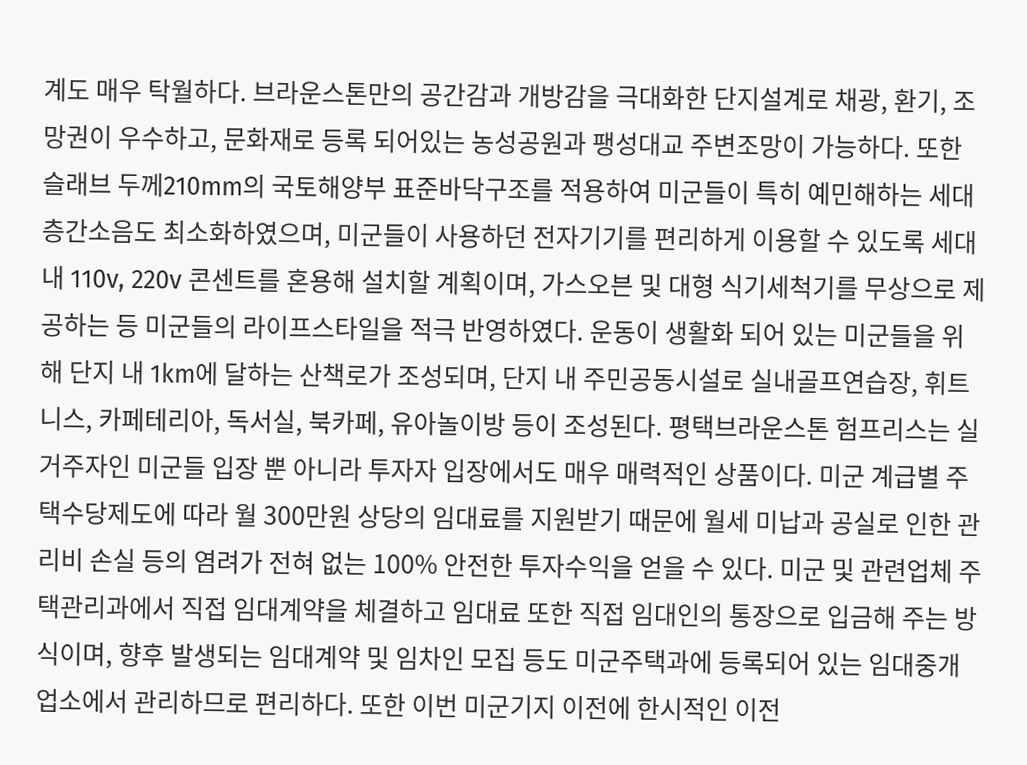계도 매우 탁월하다. 브라운스톤만의 공간감과 개방감을 극대화한 단지설계로 채광, 환기, 조망권이 우수하고, 문화재로 등록 되어있는 농성공원과 팽성대교 주변조망이 가능하다. 또한 슬래브 두께210mm의 국토해양부 표준바닥구조를 적용하여 미군들이 특히 예민해하는 세대 층간소음도 최소화하였으며, 미군들이 사용하던 전자기기를 편리하게 이용할 수 있도록 세대 내 110v, 220v 콘센트를 혼용해 설치할 계획이며, 가스오븐 및 대형 식기세척기를 무상으로 제공하는 등 미군들의 라이프스타일을 적극 반영하였다. 운동이 생활화 되어 있는 미군들을 위해 단지 내 1km에 달하는 산책로가 조성되며, 단지 내 주민공동시설로 실내골프연습장, 휘트니스, 카페테리아, 독서실, 북카페, 유아놀이방 등이 조성된다. 평택브라운스톤 험프리스는 실거주자인 미군들 입장 뿐 아니라 투자자 입장에서도 매우 매력적인 상품이다. 미군 계급별 주택수당제도에 따라 월 300만원 상당의 임대료를 지원받기 때문에 월세 미납과 공실로 인한 관리비 손실 등의 염려가 전혀 없는 100% 안전한 투자수익을 얻을 수 있다. 미군 및 관련업체 주택관리과에서 직접 임대계약을 체결하고 임대료 또한 직접 임대인의 통장으로 입금해 주는 방식이며, 향후 발생되는 임대계약 및 임차인 모집 등도 미군주택과에 등록되어 있는 임대중개업소에서 관리하므로 편리하다. 또한 이번 미군기지 이전에 한시적인 이전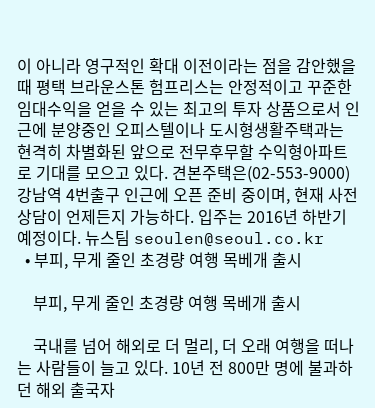이 아니라 영구적인 확대 이전이라는 점을 감안했을 때 평택 브라운스톤 험프리스는 안정적이고 꾸준한 임대수익을 얻을 수 있는 최고의 투자 상품으로서 인근에 분양중인 오피스텔이나 도시형생활주택과는 현격히 차별화된 앞으로 전무후무할 수익형아파트로 기대를 모으고 있다. 견본주택은(02-553-9000) 강남역 4번출구 인근에 오픈 준비 중이며, 현재 사전상담이 언제든지 가능하다. 입주는 2016년 하반기 예정이다. 뉴스팀 seoulen@seoul.co.kr
  • 부피, 무게 줄인 초경량 여행 목베개 출시

    부피, 무게 줄인 초경량 여행 목베개 출시

    국내를 넘어 해외로 더 멀리, 더 오래 여행을 떠나는 사람들이 늘고 있다. 10년 전 800만 명에 불과하던 해외 출국자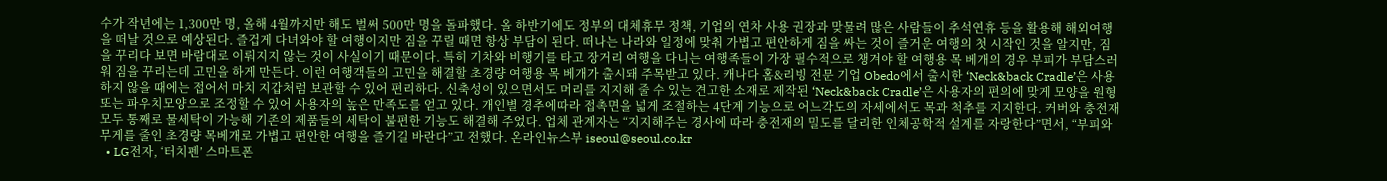수가 작년에는 1,300만 명, 올해 4월까지만 해도 벌써 500만 명을 돌파했다. 올 하반기에도 정부의 대체휴무 정책, 기업의 연차 사용 권장과 맞물려 많은 사람들이 추석연휴 등을 활용해 해외여행을 떠날 것으로 예상된다. 즐겁게 다녀와야 할 여행이지만 짐을 꾸릴 때면 항상 부담이 된다. 떠나는 나라와 일정에 맞춰 가볍고 편안하게 짐을 싸는 것이 즐거운 여행의 첫 시작인 것을 알지만, 짐을 꾸리다 보면 바람대로 이뤄지지 않는 것이 사실이기 때문이다. 특히 기차와 비행기를 타고 장거리 여행을 다니는 여행족들이 가장 필수적으로 챙겨야 할 여행용 목 베개의 경우 부피가 부담스러워 짐을 꾸리는데 고민을 하게 만든다. 이런 여행객들의 고민을 해결할 초경량 여행용 목 베개가 출시돼 주목받고 있다. 캐나다 홈&리빙 전문 기업 Obedo에서 출시한 ‘Neck&back Cradle’은 사용하지 않을 때에는 접어서 마치 지갑처럼 보관할 수 있어 편리하다. 신축성이 있으면서도 머리를 지지해 줄 수 있는 견고한 소재로 제작된 ‘Neck&back Cradle’은 사용자의 편의에 맞게 모양을 원형 또는 파우치모양으로 조정할 수 있어 사용자의 높은 만족도를 얻고 있다. 개인별 경추에따라 접촉면을 넓게 조절하는 4단계 기능으로 어느각도의 자세에서도 목과 척추를 지지한다. 커버와 충전재 모두 통째로 물세탁이 가능해 기존의 제품들의 세탁이 불편한 기능도 해결해 주었다. 업체 관계자는 “지지해주는 경사에 따라 충전재의 밀도를 달리한 인체공학적 설계를 자랑한다”면서, “부피와 무게를 줄인 초경량 목베개로 가볍고 편안한 여행을 즐기길 바란다”고 전했다. 온라인뉴스부 iseoul@seoul.co.kr
  • LG전자, ‘터치펜’ 스마트폰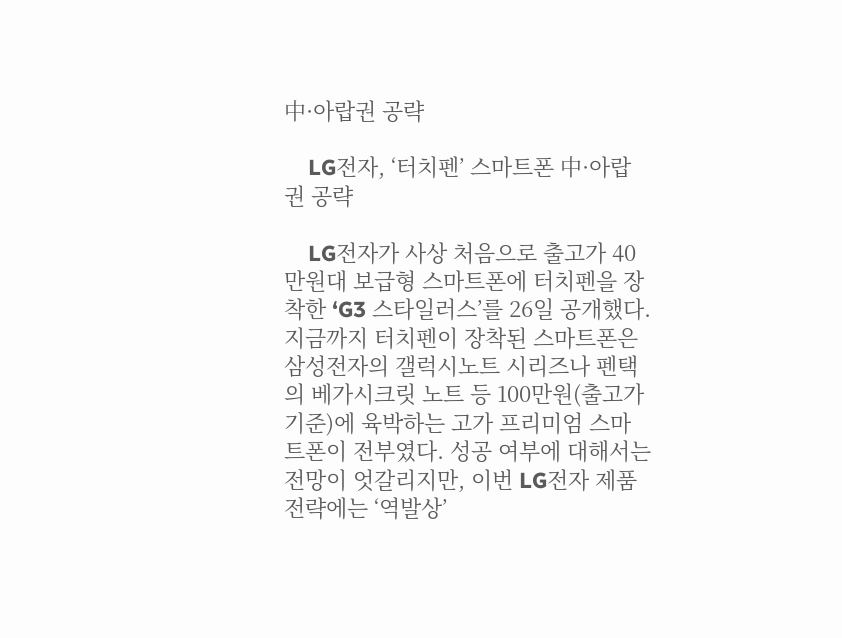中·아랍권 공략

    LG전자, ‘터치펜’ 스마트폰 中·아랍권 공략

    LG전자가 사상 처음으로 출고가 40만원대 보급형 스마트폰에 터치펜을 장착한 ‘G3 스타일러스’를 26일 공개했다. 지금까지 터치펜이 장착된 스마트폰은 삼성전자의 갤럭시노트 시리즈나 펜택의 베가시크릿 노트 등 100만원(출고가 기준)에 육박하는 고가 프리미엄 스마트폰이 전부였다. 성공 여부에 대해서는 전망이 엇갈리지만, 이번 LG전자 제품 전략에는 ‘역발상’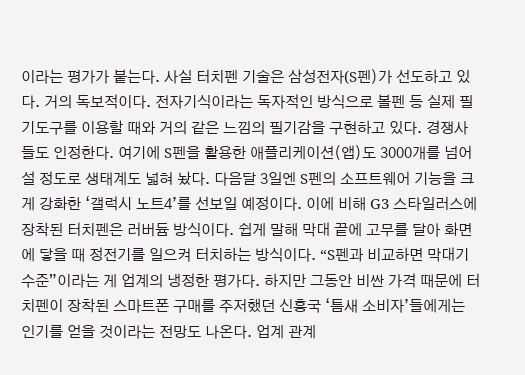이라는 평가가 붙는다. 사실 터치펜 기술은 삼성전자(S펜)가 선도하고 있다. 거의 독보적이다. 전자기식이라는 독자적인 방식으로 볼펜 등 실제 필기도구를 이용할 때와 거의 같은 느낌의 필기감을 구현하고 있다. 경쟁사들도 인정한다. 여기에 S펜을 활용한 애플리케이션(앱)도 3000개를 넘어설 정도로 생태계도 넓혀 놨다. 다음달 3일엔 S펜의 소프트웨어 기능을 크게 강화한 ‘갤럭시 노트4’를 선보일 예정이다. 이에 비해 G3 스타일러스에 장착된 터치펜은 러버듐 방식이다. 쉽게 말해 막대 끝에 고무를 달아 화면에 닿을 때 정전기를 일으켜 터치하는 방식이다. “S펜과 비교하면 막대기 수준”이라는 게 업계의 냉정한 평가다. 하지만 그동안 비싼 가격 때문에 터치펜이 장착된 스마트폰 구매를 주저했던 신흥국 ‘틈새 소비자’들에게는 인기를 얻을 것이라는 전망도 나온다. 업계 관계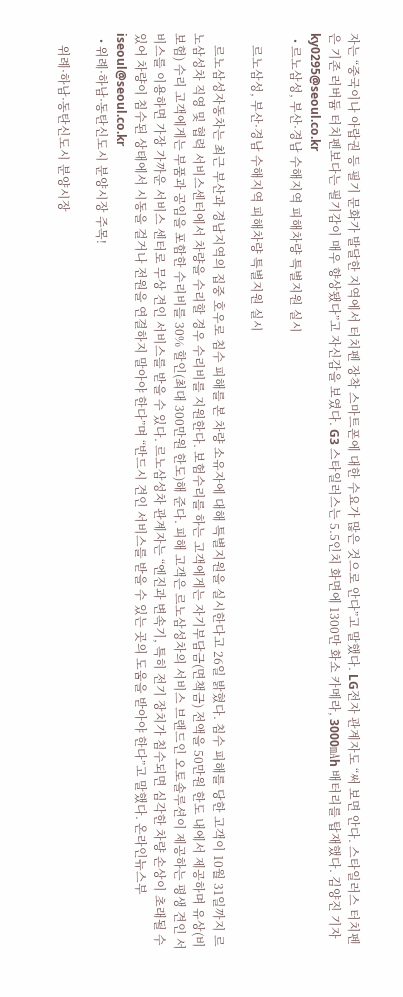자는 “중국이나 아랍권 등 필기 문화가 발달한 지역에서 터치펜 장착 스마트폰에 대한 수요가 많은 것으로 안다”고 말했다. LG전자 관계자도 “써 보면 안다. 스타일러스 터치펜은 기존 러버듐 터치펜보다는 필기감이 매우 향상됐다”고 자신감을 보였다. G3 스타일러스는 5.5인치 화면에 1300만 화소 카메라, 3000㎃h 배터리를 탑재했다. 김양진 기자 ky0295@seoul.co.kr
  • 르노삼성, 부산·경남 수해지역 피해차량 특별지원 실시

    르노삼성, 부산·경남 수해지역 피해차량 특별지원 실시

    르노삼성자동차는 최근 부산과 경남지역의 집중 호우로 침수 피해를 본 차량 소유자에 대해 특별지원을 실시한다고 26일 밝혔다. 침수 피해를 당한 고객이 10월 31일까지 르노삼성차 직영 및 협력 서비스센터에서 차량을 수리할 경우 수리비를 지원한다. 보험수리를 하는 고객에게는 자기부담금(면책금) 전액을 50만원 한도 내에서 제공하며 유상(비보험) 수리 고객에게는 부품과 공임을 포함한 수리비를 30% 할인(최대 300만원 한도)해 준다. 피해 고객은 르노삼성차의 서비스 브랜드인 오토솔루션이 제공하는 평생 견인 서비스를 이용하면 가장 가까운 서비스 센터로 무상 견인 서비스를 받을 수 있다. 르노삼성차 관계자는 “엔진과 변속기, 특히 전기 장치가 침수되면 심각한 차량 손상이 초래될 수 있어 차량이 침수된 상태에서 시동을 걸거나 전원을 연결하지 말아야 한다”며 “반드시 견인 서비스를 받을 수 있는 곳의 도움을 받아야 한다”고 말했다. 온라인뉴스부 iseoul@seoul.co.kr
  • 위례·하남·동탄신도시 분양시장 주목!

    위례·하남·동탄신도시 분양시장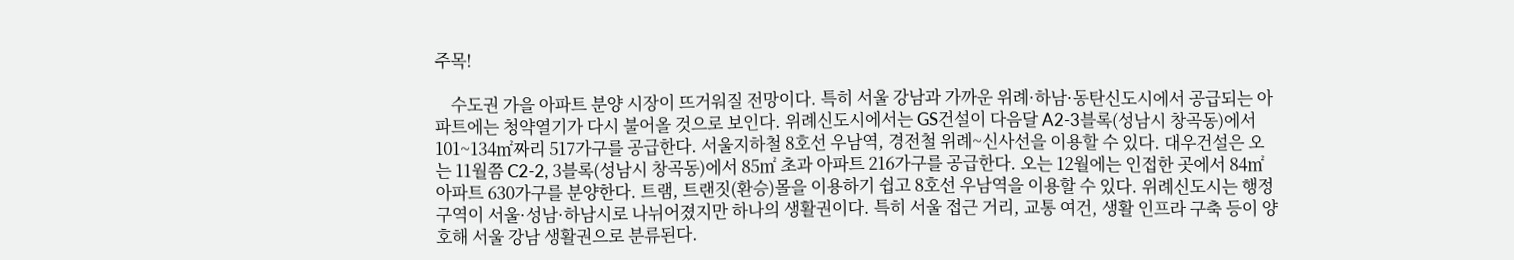주목!

    수도권 가을 아파트 분양 시장이 뜨거워질 전망이다. 특히 서울 강남과 가까운 위례·하남·동탄신도시에서 공급되는 아파트에는 청약열기가 다시 불어올 것으로 보인다. 위례신도시에서는 GS건설이 다음달 A2-3블록(성남시 창곡동)에서 101~134㎡짜리 517가구를 공급한다. 서울지하철 8호선 우남역, 경전철 위례~신사선을 이용할 수 있다. 대우건설은 오는 11월쯤 C2-2, 3블록(성남시 창곡동)에서 85㎡ 초과 아파트 216가구를 공급한다. 오는 12월에는 인접한 곳에서 84㎡ 아파트 630가구를 분양한다. 트램, 트랜짓(환승)몰을 이용하기 쉽고 8호선 우남역을 이용할 수 있다. 위례신도시는 행정구역이 서울·성남·하남시로 나뉘어졌지만 하나의 생활권이다. 특히 서울 접근 거리, 교통 여건, 생활 인프라 구축 등이 양호해 서울 강남 생활권으로 분류된다.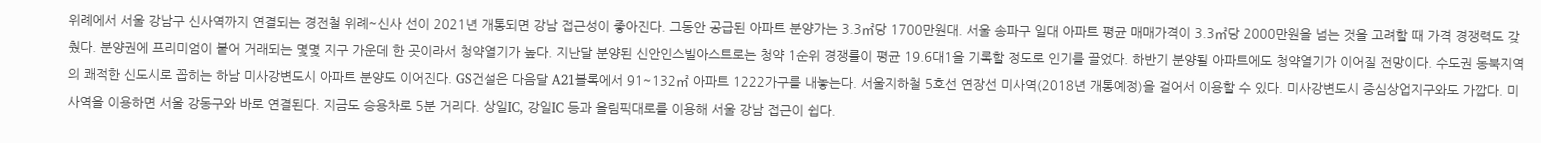위례에서 서울 강남구 신사역까지 연결되는 경전철 위례~신사 선이 2021년 개통되면 강남 접근성이 좋아진다. 그동안 공급된 아파트 분양가는 3.3㎡당 1700만원대. 서울 송파구 일대 아파트 평균 매매가격이 3.3㎡당 2000만원을 넘는 것을 고려할 때 가격 경쟁력도 갖췄다. 분양권에 프리미엄이 붙어 거래되는 몇몇 지구 가운데 한 곳이라서 청약열기가 높다. 지난달 분양된 신안인스빌아스트로는 청약 1순위 경쟁률이 평균 19.6대1을 기록할 정도로 인기를 끌었다. 하반기 분양될 아파트에도 청약열기가 이어질 전망이다. 수도권 동북지역의 쾌적한 신도시로 꼽히는 하남 미사강변도시 아파트 분양도 이어진다. GS건설은 다음달 A21블록에서 91~132㎡ 아파트 1222가구를 내놓는다. 서울지하철 5호선 연장선 미사역(2018년 개통예정)을 걸어서 이용할 수 있다. 미사강변도시 중심상업지구와도 가깝다. 미사역을 이용하면 서울 강동구와 바로 연결된다. 지금도 승용차로 5분 거리다. 상일IC, 강일IC 등과 올림픽대로를 이용해 서울 강남 접근이 쉽다.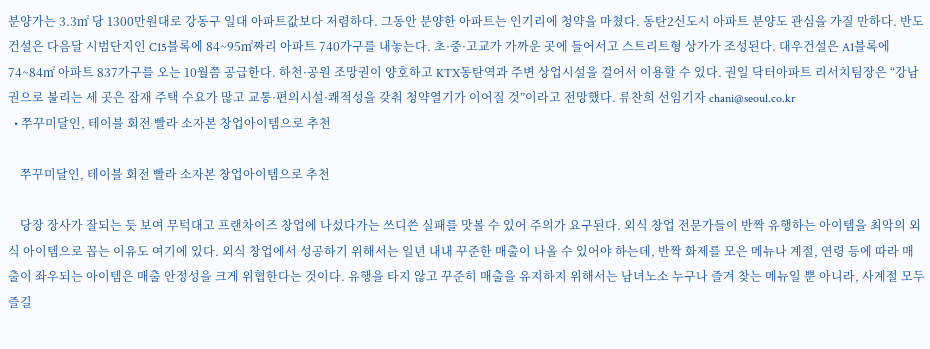분양가는 3.3㎡ 당 1300만원대로 강동구 일대 아파트값보다 저렴하다. 그동안 분양한 아파트는 인기리에 청약을 마쳤다. 동탄2신도시 아파트 분양도 관심을 가질 만하다. 반도건설은 다음달 시범단지인 C15블록에 84~95㎡짜리 아파트 740가구를 내놓는다. 초·중·고교가 가까운 곳에 들어서고 스트리트형 상가가 조성된다. 대우건설은 A1블록에 74~84㎡ 아파트 837가구를 오는 10월쯤 공급한다. 하천·공원 조망권이 양호하고 KTX동탄역과 주변 상업시설을 걸어서 이용할 수 있다. 권일 닥터아파트 리서치팀장은 “강남권으로 불리는 세 곳은 잠재 주택 수요가 많고 교통·편의시설·쾌적성을 갖춰 청약열기가 이어질 것”이라고 전망했다. 류찬희 선임기자 chani@seoul.co.kr
  • 쭈꾸미달인, 테이블 회전 빨라 소자본 창업아이템으로 추천

    쭈꾸미달인, 테이블 회전 빨라 소자본 창업아이템으로 추천

    당장 장사가 잘되는 듯 보여 무턱대고 프랜차이즈 창업에 나섰다가는 쓰디쓴 실패를 맛볼 수 있어 주의가 요구된다. 외식 창업 전문가들이 반짝 유행하는 아이템을 최악의 외식 아이템으로 꼽는 이유도 여기에 있다. 외식 창업에서 성공하기 위해서는 일년 내내 꾸준한 매출이 나올 수 있어야 하는데, 반짝 화제를 모은 메뉴나 계절, 연령 등에 따라 매출이 좌우되는 아이템은 매출 안정성을 크게 위협한다는 것이다. 유행을 타지 않고 꾸준히 매출을 유지하지 위해서는 남녀노소 누구나 즐겨 찾는 메뉴일 뿐 아니라, 사계절 모두 즐길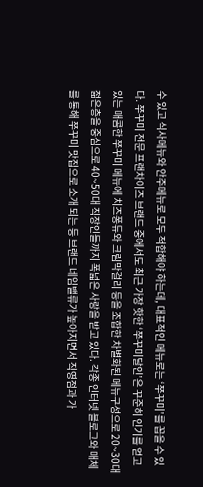수 있고 식사메뉴와 안주메뉴로 모두 적합해야 하는데, 대표적인 메뉴로는 ‘쭈꾸미’를 꼽을 수 있다. 쭈꾸미 전문 프랜차이즈 브랜드 중에서도 최근 가장 핫한 ‘쭈꾸미달인’은 꾸준히 인기를 얻고 있는 매콤한 쭈꾸미 메뉴에 치즈퐁듀와 크림막걸리 등을 조합한 차별화된 메뉴구성으로 20~30대 젊은층을 중심으로 40~50대 직장인들까지 폭넓은 사랑을 받고 있다. 각종 인터넷 블로그와 매체를 통해 쭈꾸미 맛집으로 소개 되는 등 브랜드 네임밸류가 높아지면서 직영점과 가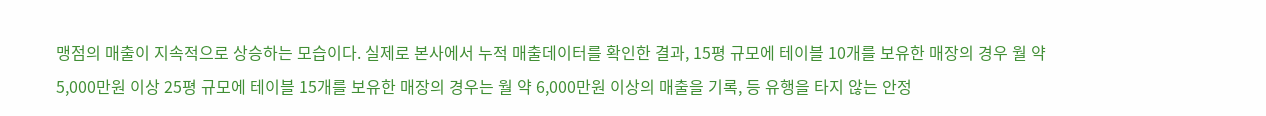맹점의 매출이 지속적으로 상승하는 모습이다. 실제로 본사에서 누적 매출데이터를 확인한 결과, 15평 규모에 테이블 10개를 보유한 매장의 경우 월 약 5,000만원 이상 25평 규모에 테이블 15개를 보유한 매장의 경우는 월 약 6,000만원 이상의 매출을 기록, 등 유행을 타지 않는 안정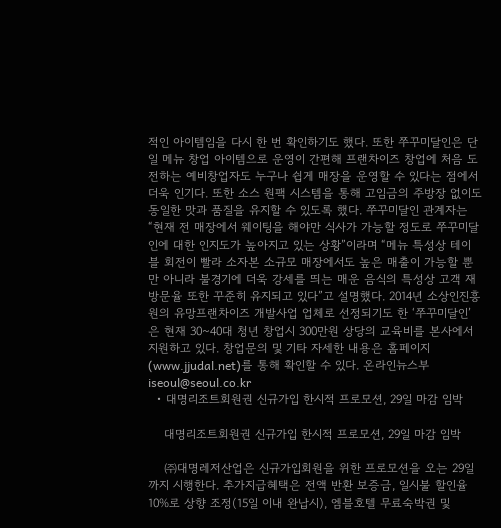적인 아이템임을 다시 한 번 확인하기도 했다. 또한 쭈꾸미달인은 단일 메뉴 창업 아이템으로 운영이 간편해 프랜차이즈 창업에 처음 도전하는 예비창업자도 누구나 쉽게 매장을 운영할 수 있다는 점에서 더욱 인기다. 또한 소스 원팩 시스템을 통해 고임금의 주방장 없이도 동일한 맛과 품질을 유지할 수 있도록 했다. 쭈꾸미달인 관계자는 “현재 전 매장에서 웨이팅을 해야만 식사가 가능할 정도로 쭈꾸미달인에 대한 인지도가 높아지고 있는 상황”이라며 “메뉴 특성상 테이블 회전이 빨라 소자본 소규모 매장에서도 높은 매출이 가능할 뿐만 아니라 불경기에 더욱 강세를 띄는 매운 음식의 특성상 고객 재방문율 또한 꾸준히 유지되고 있다”고 설명했다. 2014년 소상인진흥원의 유망프랜차이즈 개발사업 업체로 선정되기도 한 ‘쭈꾸미달인’은 현재 30~40대 청년 창업시 300만원 상당의 교육비를 본사에서 지원하고 있다. 창업문의 및 기타 자세한 내용은 홈페이지(www.jjudal.net)를 통해 확인할 수 있다. 온라인뉴스부 iseoul@seoul.co.kr
  • 대명리조트회원권 신규가입 한시적 프로모션, 29일 마감 임박

    대명리조트회원권 신규가입 한시적 프로모션, 29일 마감 임박

    ㈜대명레저산업은 신규가입회원을 위한 프로모션을 오는 29일까지 시행한다. 추가지급혜택은 전액 반환 보증금, 일시불 할인율 10%로 상향 조정(15일 이내 완납시), 엠블호텔 무료숙박권 및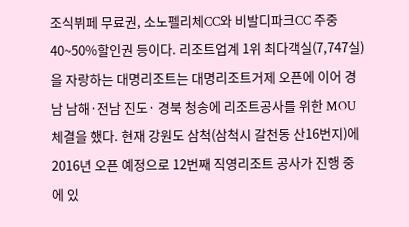조식뷔페 무료권, 소노펠리체CC와 비발디파크CC 주중40~50%할인권 등이다. 리조트업계 1위 최다객실(7,747실)을 자랑하는 대명리조트는 대명리조트거제 오픈에 이어 경남 남해·전남 진도· 경북 청송에 리조트공사를 위한 MOU체결을 했다. 현재 강원도 삼척(삼척시 갈천동 산16번지)에 2016년 오픈 예정으로 12번째 직영리조트 공사가 진행 중에 있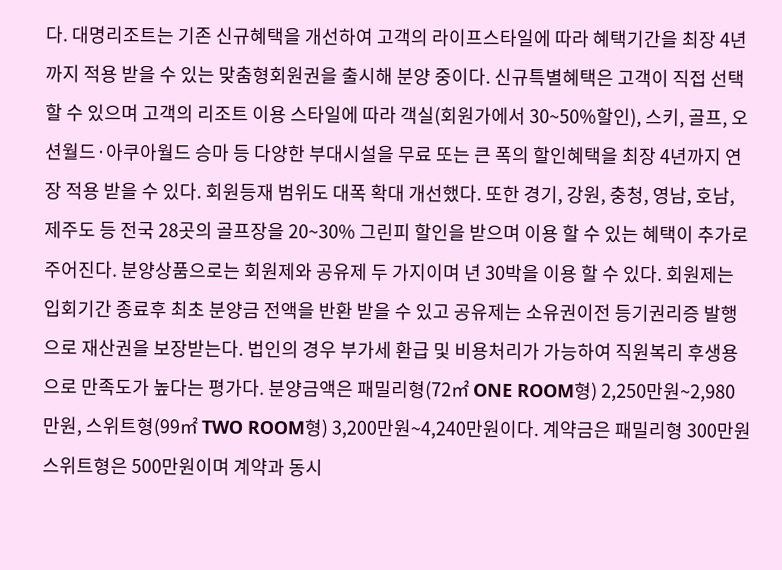다. 대명리조트는 기존 신규혜택을 개선하여 고객의 라이프스타일에 따라 혜택기간을 최장 4년까지 적용 받을 수 있는 맞춤형회원권을 출시해 분양 중이다. 신규특별혜택은 고객이 직접 선택할 수 있으며 고객의 리조트 이용 스타일에 따라 객실(회원가에서 30~50%할인), 스키, 골프, 오션월드·아쿠아월드 승마 등 다양한 부대시설을 무료 또는 큰 폭의 할인혜택을 최장 4년까지 연장 적용 받을 수 있다. 회원등재 범위도 대폭 확대 개선했다. 또한 경기, 강원, 충청, 영남, 호남, 제주도 등 전국 28곳의 골프장을 20~30% 그린피 할인을 받으며 이용 할 수 있는 혜택이 추가로 주어진다. 분양상품으로는 회원제와 공유제 두 가지이며 년 30박을 이용 할 수 있다. 회원제는 입회기간 종료후 최초 분양금 전액을 반환 받을 수 있고 공유제는 소유권이전 등기권리증 발행으로 재산권을 보장받는다. 법인의 경우 부가세 환급 및 비용처리가 가능하여 직원복리 후생용으로 만족도가 높다는 평가다. 분양금액은 패밀리형(72㎡ ONE ROOM형) 2,250만원~2,980만원, 스위트형(99㎡ TWO ROOM형) 3,200만원~4,240만원이다. 계약금은 패밀리형 300만원 스위트형은 500만원이며 계약과 동시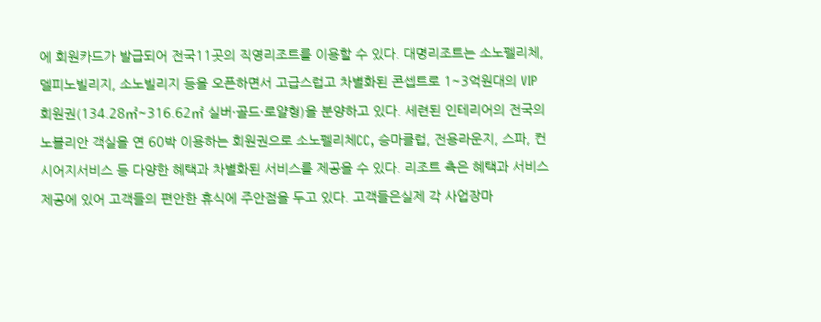에 회원카드가 발급되어 전국11곳의 직영리조트를 이용할 수 있다. 대명리조트는 소노펠리체, 델피노빌리지, 소노빌리지 등을 오픈하면서 고급스럽고 차별화된 콘셉트로 1~3억원대의 VIP회원권(134.28㎡~316.62㎡ 실버·골드·로얄형)을 분양하고 있다. 세련된 인테리어의 전국의 노블리안 객실을 연 60박 이용하는 회원권으로 소노펠리체CC, 승마클럽, 전용라운지, 스파, 컨시어지서비스 등 다양한 혜택과 차별화된 서비스를 제공을 수 있다. 리조트 측은 혜택과 서비스 제공에 있어 고객들의 편안한 휴식에 주안점을 두고 있다. 고객들은실제 각 사업장마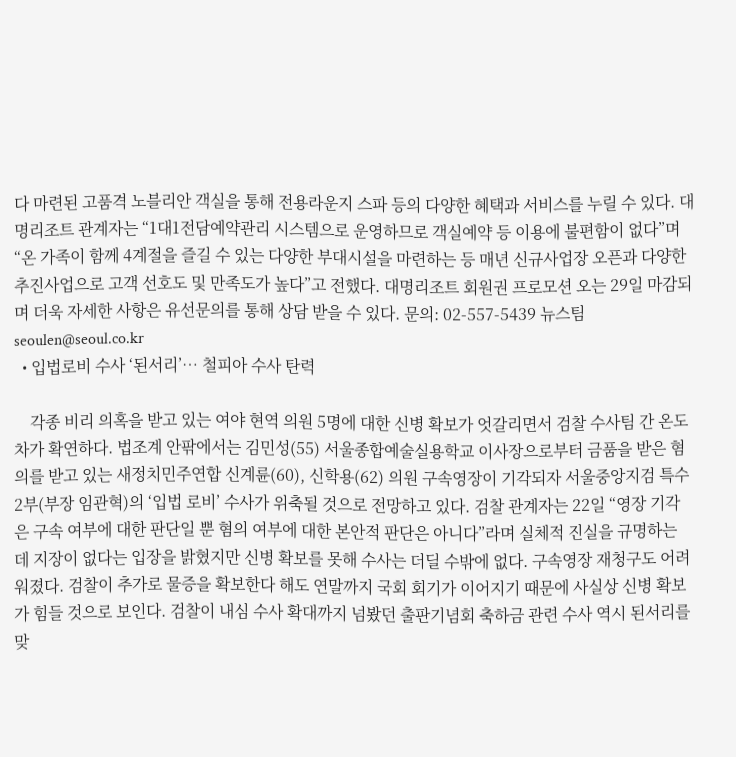다 마련된 고품격 노블리안 객실을 통해 전용라운지 스파 등의 다양한 혜택과 서비스를 누릴 수 있다. 대명리조트 관계자는 “1대1전담예약관리 시스템으로 운영하므로 객실예약 등 이용에 불편함이 없다”며 “온 가족이 함께 4계절을 즐길 수 있는 다양한 부대시설을 마련하는 등 매년 신규사업장 오픈과 다양한 추진사업으로 고객 선호도 및 만족도가 높다”고 전했다. 대명리조트 회원권 프로모션 오는 29일 마감되며 더욱 자세한 사항은 유선문의를 통해 상담 받을 수 있다. 문의: 02-557-5439 뉴스팀 seoulen@seoul.co.kr
  • 입법로비 수사 ‘된서리’… 철피아 수사 탄력

    각종 비리 의혹을 받고 있는 여야 현역 의원 5명에 대한 신병 확보가 엇갈리면서 검찰 수사팀 간 온도 차가 확연하다. 법조계 안팎에서는 김민성(55) 서울종합예술실용학교 이사장으로부터 금품을 받은 혐의를 받고 있는 새정치민주연합 신계륜(60), 신학용(62) 의원 구속영장이 기각되자 서울중앙지검 특수2부(부장 임관혁)의 ‘입법 로비’ 수사가 위축될 것으로 전망하고 있다. 검찰 관계자는 22일 “영장 기각은 구속 여부에 대한 판단일 뿐 혐의 여부에 대한 본안적 판단은 아니다”라며 실체적 진실을 규명하는 데 지장이 없다는 입장을 밝혔지만 신병 확보를 못해 수사는 더딜 수밖에 없다. 구속영장 재청구도 어려워졌다. 검찰이 추가로 물증을 확보한다 해도 연말까지 국회 회기가 이어지기 때문에 사실상 신병 확보가 힘들 것으로 보인다. 검찰이 내심 수사 확대까지 넘봤던 출판기념회 축하금 관련 수사 역시 된서리를 맞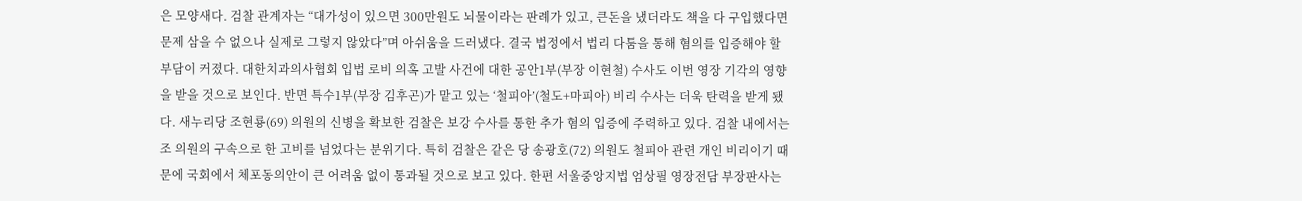은 모양새다. 검찰 관계자는 “대가성이 있으면 300만원도 뇌물이라는 판례가 있고, 큰돈을 냈더라도 책을 다 구입했다면 문제 삼을 수 없으나 실제로 그렇지 않았다”며 아쉬움을 드러냈다. 결국 법정에서 법리 다툼을 통해 혐의를 입증해야 할 부담이 커졌다. 대한치과의사협회 입법 로비 의혹 고발 사건에 대한 공안1부(부장 이현철) 수사도 이번 영장 기각의 영향을 받을 것으로 보인다. 반면 특수1부(부장 김후곤)가 맡고 있는 ‘철피아’(철도+마피아) 비리 수사는 더욱 탄력을 받게 됐다. 새누리당 조현룡(69) 의원의 신병을 확보한 검찰은 보강 수사를 통한 추가 혐의 입증에 주력하고 있다. 검찰 내에서는 조 의원의 구속으로 한 고비를 넘었다는 분위기다. 특히 검찰은 같은 당 송광호(72) 의원도 철피아 관련 개인 비리이기 때문에 국회에서 체포동의안이 큰 어려움 없이 통과될 것으로 보고 있다. 한편 서울중앙지법 엄상필 영장전담 부장판사는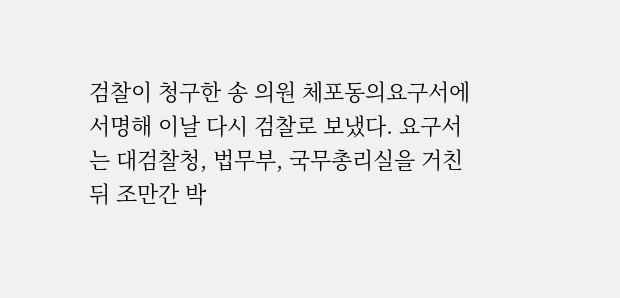검찰이 청구한 송 의원 체포동의요구서에 서명해 이날 다시 검찰로 보냈다. 요구서는 대검찰청, 법무부, 국무총리실을 거친 뒤 조만간 박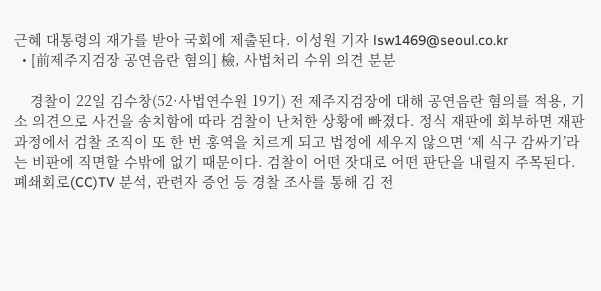근혜 대통령의 재가를 받아 국회에 제출된다. 이성원 기자 lsw1469@seoul.co.kr
  • [前제주지검장 공연음란 혐의] 檢, 사법처리 수위 의견 분분

    경찰이 22일 김수창(52·사법연수원 19기) 전 제주지검장에 대해 공연음란 혐의를 적용, 기소 의견으로 사건을 송치함에 따라 검찰이 난처한 상황에 빠졌다. 정식 재판에 회부하면 재판 과정에서 검찰 조직이 또 한 번 홍역을 치르게 되고 법정에 세우지 않으면 ‘제 식구 감싸기’라는 비판에 직면할 수밖에 없기 때문이다. 검찰이 어떤 잣대로 어떤 판단을 내릴지 주목된다. 폐쇄회로(CC)TV 분석, 관련자 증언 등 경찰 조사를 통해 김 전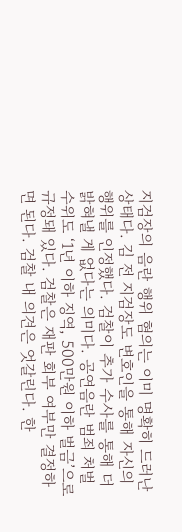지검장의 음란 행위 혐의는 이미 명확히 드러난 상태다. 김 전 지검장도 변호인을 통해 자신의 행위를 인정했다. 검찰이 추가 수사를 통해 더 밝혀낼 게 없다는 의미다. 공연음란 범죄 처벌 수위도 ‘1년 이하 징역, 500만원 이하 벌금’으로 규정돼 있다. 검찰은 재판 회부 여부만 결정하면 된다. 검찰 내 의견은 엇갈린다. 한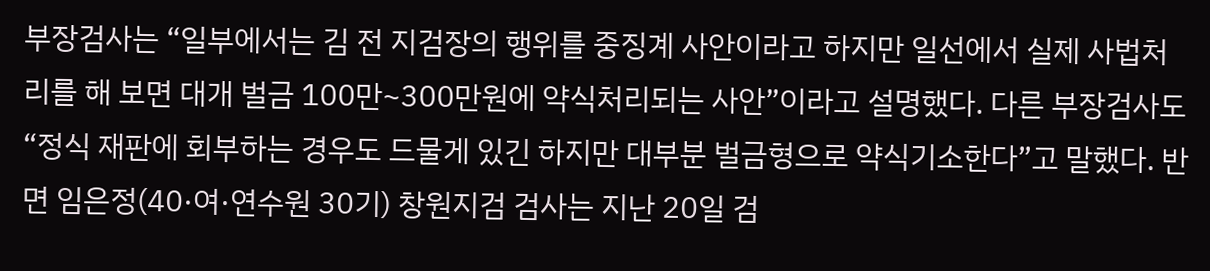부장검사는 “일부에서는 김 전 지검장의 행위를 중징계 사안이라고 하지만 일선에서 실제 사법처리를 해 보면 대개 벌금 100만~300만원에 약식처리되는 사안”이라고 설명했다. 다른 부장검사도 “정식 재판에 회부하는 경우도 드물게 있긴 하지만 대부분 벌금형으로 약식기소한다”고 말했다. 반면 임은정(40·여·연수원 30기) 창원지검 검사는 지난 20일 검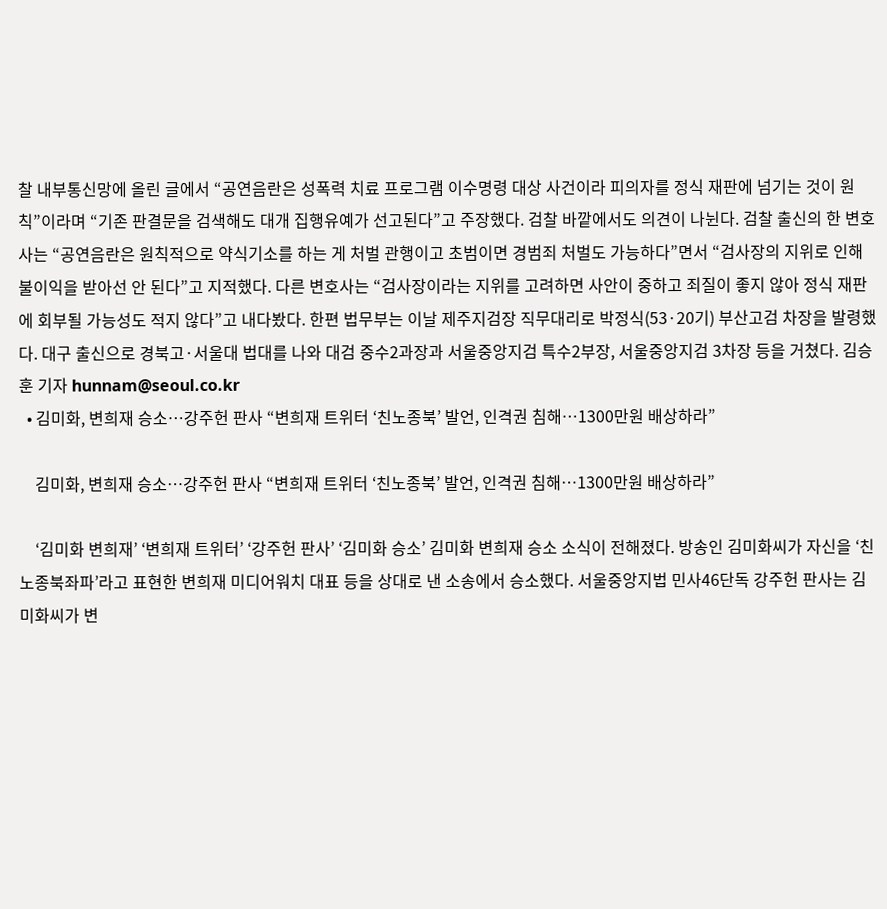찰 내부통신망에 올린 글에서 “공연음란은 성폭력 치료 프로그램 이수명령 대상 사건이라 피의자를 정식 재판에 넘기는 것이 원칙”이라며 “기존 판결문을 검색해도 대개 집행유예가 선고된다”고 주장했다. 검찰 바깥에서도 의견이 나뉜다. 검찰 출신의 한 변호사는 “공연음란은 원칙적으로 약식기소를 하는 게 처벌 관행이고 초범이면 경범죄 처벌도 가능하다”면서 “검사장의 지위로 인해 불이익을 받아선 안 된다”고 지적했다. 다른 변호사는 “검사장이라는 지위를 고려하면 사안이 중하고 죄질이 좋지 않아 정식 재판에 회부될 가능성도 적지 않다”고 내다봤다. 한편 법무부는 이날 제주지검장 직무대리로 박정식(53·20기) 부산고검 차장을 발령했다. 대구 출신으로 경북고·서울대 법대를 나와 대검 중수2과장과 서울중앙지검 특수2부장, 서울중앙지검 3차장 등을 거쳤다. 김승훈 기자 hunnam@seoul.co.kr
  • 김미화, 변희재 승소…강주헌 판사 “변희재 트위터 ‘친노종북’ 발언, 인격권 침해…1300만원 배상하라”

    김미화, 변희재 승소…강주헌 판사 “변희재 트위터 ‘친노종북’ 발언, 인격권 침해…1300만원 배상하라”

    ‘김미화 변희재’ ‘변희재 트위터’ ‘강주헌 판사’ ‘김미화 승소’ 김미화 변희재 승소 소식이 전해졌다. 방송인 김미화씨가 자신을 ‘친노종북좌파’라고 표현한 변희재 미디어워치 대표 등을 상대로 낸 소송에서 승소했다. 서울중앙지법 민사46단독 강주헌 판사는 김미화씨가 변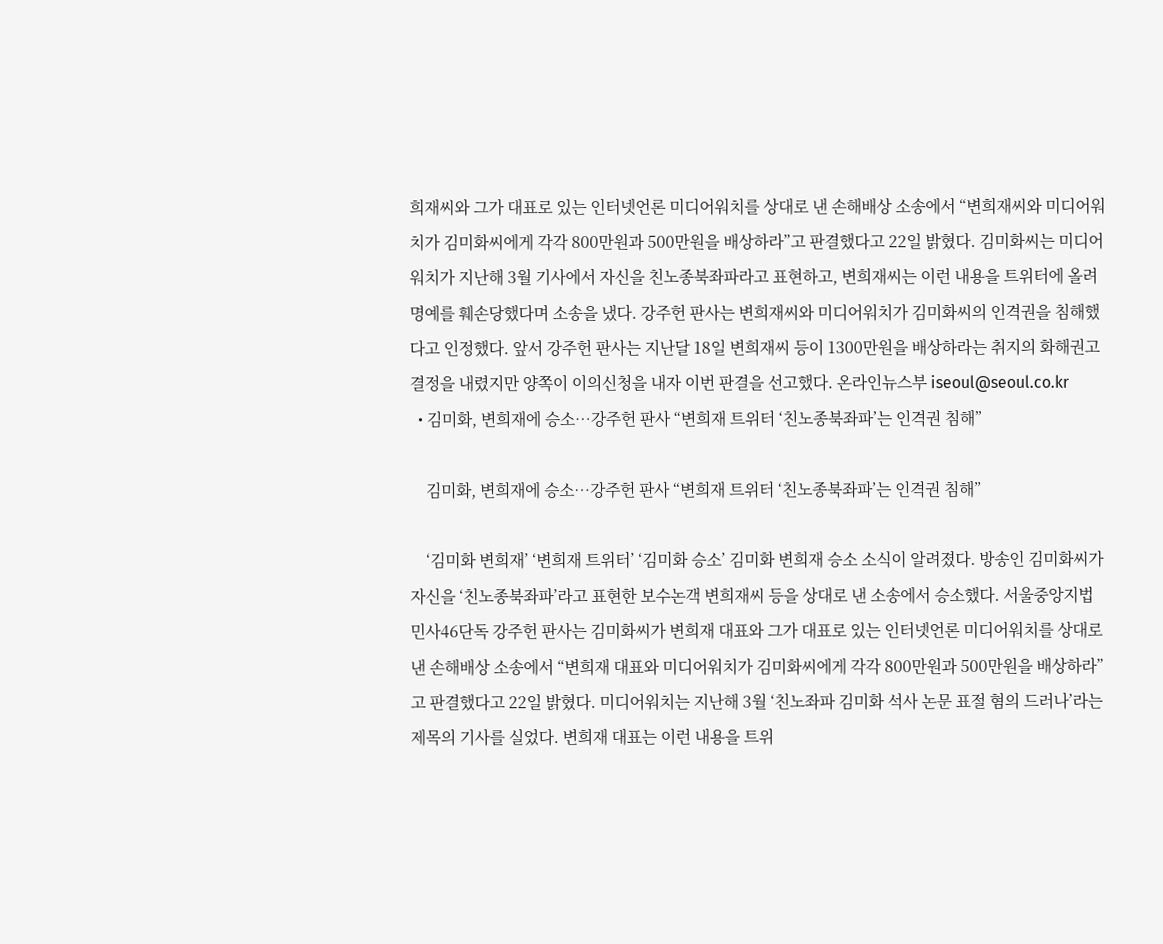희재씨와 그가 대표로 있는 인터넷언론 미디어워치를 상대로 낸 손해배상 소송에서 “변희재씨와 미디어워치가 김미화씨에게 각각 800만원과 500만원을 배상하라”고 판결했다고 22일 밝혔다. 김미화씨는 미디어워치가 지난해 3월 기사에서 자신을 친노종북좌파라고 표현하고, 변희재씨는 이런 내용을 트위터에 올려 명예를 훼손당했다며 소송을 냈다. 강주헌 판사는 변희재씨와 미디어워치가 김미화씨의 인격권을 침해했다고 인정했다. 앞서 강주헌 판사는 지난달 18일 변희재씨 등이 1300만원을 배상하라는 취지의 화해권고 결정을 내렸지만 양쪽이 이의신청을 내자 이번 판결을 선고했다. 온라인뉴스부 iseoul@seoul.co.kr
  • 김미화, 변희재에 승소…강주헌 판사 “변희재 트위터 ‘친노종북좌파’는 인격권 침해”

    김미화, 변희재에 승소…강주헌 판사 “변희재 트위터 ‘친노종북좌파’는 인격권 침해”

    ‘김미화 변희재’ ‘변희재 트위터’ ‘김미화 승소’ 김미화 변희재 승소 소식이 알려졌다. 방송인 김미화씨가 자신을 ‘친노종북좌파’라고 표현한 보수논객 변희재씨 등을 상대로 낸 소송에서 승소했다. 서울중앙지법 민사46단독 강주헌 판사는 김미화씨가 변희재 대표와 그가 대표로 있는 인터넷언론 미디어워치를 상대로 낸 손해배상 소송에서 “변희재 대표와 미디어워치가 김미화씨에게 각각 800만원과 500만원을 배상하라”고 판결했다고 22일 밝혔다. 미디어워치는 지난해 3월 ‘친노좌파 김미화 석사 논문 표절 혐의 드러나’라는 제목의 기사를 실었다. 변희재 대표는 이런 내용을 트위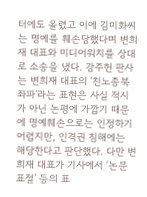터에도 올렸고 이에 김미화씨는 명예를 훼손당했다며 변희재 대표와 미디어워치를 상대로 소송을 냈다. 강주헌 판사는 변희재 대표의 ‘친노종북좌파’라는 표현은 사실 적시가 아닌 논평에 가깝기 때문에 명예훼손으로는 인정하기 어렵지만, 인격권 침해에는 해당한다고 판단했다. 다만 변희재 대표가 기사에서 ‘논문 표절’ 등의 표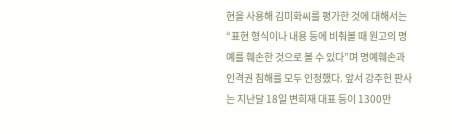현을 사용해 김미화씨를 평가한 것에 대해서는 “표현 형식이나 내용 등에 비춰볼 때 원고의 명예를 훼손한 것으로 볼 수 있다”며 명예훼손과 인격권 침해를 모두 인정했다. 앞서 강주헌 판사는 지난달 18일 변희재 대표 등이 1300만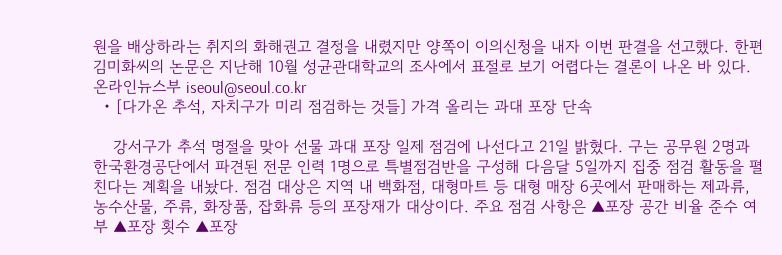원을 배상하라는 취지의 화해권고 결정을 내렸지만 양쪽이 이의신청을 내자 이번 판결을 선고했다. 한편 김미화씨의 논문은 지난해 10월 성균관대학교의 조사에서 표절로 보기 어렵다는 결론이 나온 바 있다. 온라인뉴스부 iseoul@seoul.co.kr
  • [다가온 추석, 자치구가 미리 점검하는 것들] 가격 올리는 과대 포장 단속

    강서구가 추석 명절을 맞아 선물 과대 포장 일제 점검에 나선다고 21일 밝혔다. 구는 공무원 2명과 한국환경공단에서 파견된 전문 인력 1명으로 특별점검반을 구성해 다음달 5일까지 집중 점검 활동을 펼친다는 계획을 내놨다. 점검 대상은 지역 내 백화점, 대형마트 등 대형 매장 6곳에서 판매하는 제과류, 농수산물, 주류, 화장품, 잡화류 등의 포장재가 대상이다. 주요 점검 사항은 ▲포장 공간 비율 준수 여부 ▲포장 횟수 ▲포장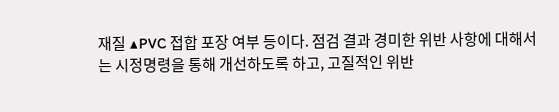재질 ▲PVC 접합 포장 여부 등이다. 점검 결과 경미한 위반 사항에 대해서는 시정명령을 통해 개선하도록 하고, 고질적인 위반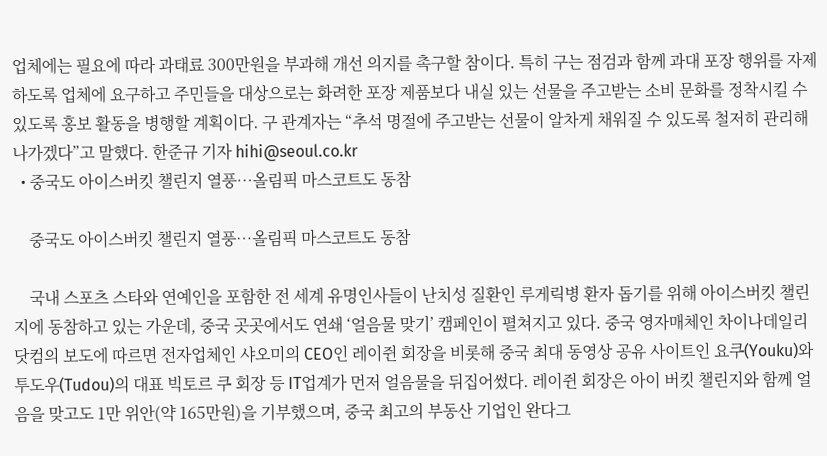업체에는 필요에 따라 과태료 300만원을 부과해 개선 의지를 촉구할 참이다. 특히 구는 점검과 함께 과대 포장 행위를 자제하도록 업체에 요구하고 주민들을 대상으로는 화려한 포장 제품보다 내실 있는 선물을 주고받는 소비 문화를 정착시킬 수 있도록 홍보 활동을 병행할 계획이다. 구 관계자는 “추석 명절에 주고받는 선물이 알차게 채워질 수 있도록 철저히 관리해 나가겠다”고 말했다. 한준규 기자 hihi@seoul.co.kr
  • 중국도 아이스버킷 챌린지 열풍…올림픽 마스코트도 동참

    중국도 아이스버킷 챌린지 열풍…올림픽 마스코트도 동참

    국내 스포츠 스타와 연예인을 포함한 전 세계 유명인사들이 난치성 질환인 루게릭병 환자 돕기를 위해 아이스버킷 챌린지에 동참하고 있는 가운데, 중국 곳곳에서도 연쇄 ‘얼음물 맞기’ 캠페인이 펼쳐지고 있다. 중국 영자매체인 차이나데일리닷컴의 보도에 따르면 전자업체인 샤오미의 CEO인 레이쥔 회장을 비롯해 중국 최대 동영상 공유 사이트인 요쿠(Youku)와 투도우(Tudou)의 대표 빅토르 쿠 회장 등 IT업계가 먼저 얼음물을 뒤집어썼다. 레이쥔 회장은 아이 버킷 챌린지와 함께 얼음을 맞고도 1만 위안(약 165만원)을 기부했으며, 중국 최고의 부동산 기업인 완다그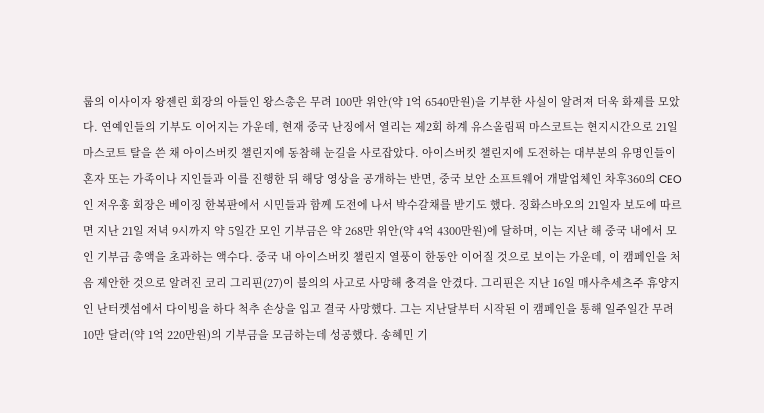룹의 이사이자 왕젠린 회장의 아들인 왕스총은 무려 100만 위안(약 1억 6540만원)을 기부한 사실이 알려져 더욱 화제를 모았다. 연예인들의 기부도 이어지는 가운데, 현재 중국 난징에서 열리는 제2회 하계 유스올림픽 마스코트는 현지시간으로 21일 마스코트 탈을 쓴 채 아이스버킷 챌린지에 동참해 눈길을 사로잡았다. 아이스버킷 챌린지에 도전하는 대부분의 유명인들이 혼자 또는 가족이나 지인들과 이를 진행한 뒤 해당 영상을 공개하는 반면, 중국 보안 소프트웨어 개발업체인 차후360의 CEO인 저우훙 회장은 베이징 한복판에서 시민들과 함께 도전에 나서 박수갈채를 받기도 했다. 징화스바오의 21일자 보도에 따르면 지난 21일 저녁 9시까지 약 5일간 모인 기부금은 약 268만 위안(약 4억 4300만원)에 달하며, 이는 지난 해 중국 내에서 모인 기부금 총액을 초과하는 액수다. 중국 내 아이스버킷 챌린지 열풍이 한동안 이어질 것으로 보이는 가운데, 이 캠페인을 처음 제안한 것으로 알려진 코리 그리핀(27)이 불의의 사고로 사망해 충격을 안겼다. 그리핀은 지난 16일 매사추세츠주 휴양지인 난터켓섬에서 다이빙을 하다 척추 손상을 입고 결국 사망했다. 그는 지난달부터 시작된 이 캠페인을 통해 일주일간 무려 10만 달러(약 1억 220만원)의 기부금을 모금하는데 성공했다. 송혜민 기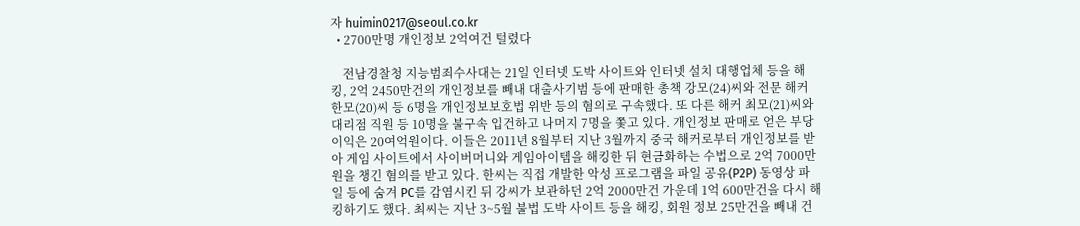자 huimin0217@seoul.co.kr
  • 2700만명 개인정보 2억여건 털렸다

    전남경찰청 지능범죄수사대는 21일 인터넷 도박 사이트와 인터넷 설치 대행업체 등을 해킹, 2억 2450만건의 개인정보를 빼내 대출사기범 등에 판매한 총책 강모(24)씨와 전문 해커 한모(20)씨 등 6명을 개인정보보호법 위반 등의 혐의로 구속했다. 또 다른 해커 최모(21)씨와 대리점 직원 등 10명을 불구속 입건하고 나머지 7명을 쫓고 있다. 개인정보 판매로 얻은 부당 이익은 20여억원이다. 이들은 2011년 8월부터 지난 3월까지 중국 해커로부터 개인정보를 받아 게임 사이트에서 사이버머니와 게임아이템을 해킹한 뒤 현금화하는 수법으로 2억 7000만원을 챙긴 혐의를 받고 있다. 한씨는 직접 개발한 악성 프로그램을 파일 공유(P2P) 동영상 파일 등에 숨겨 PC를 감염시킨 뒤 강씨가 보관하던 2억 2000만건 가운데 1억 600만건을 다시 해킹하기도 했다. 최씨는 지난 3~5월 불법 도박 사이트 등을 해킹, 회원 정보 25만건을 빼내 건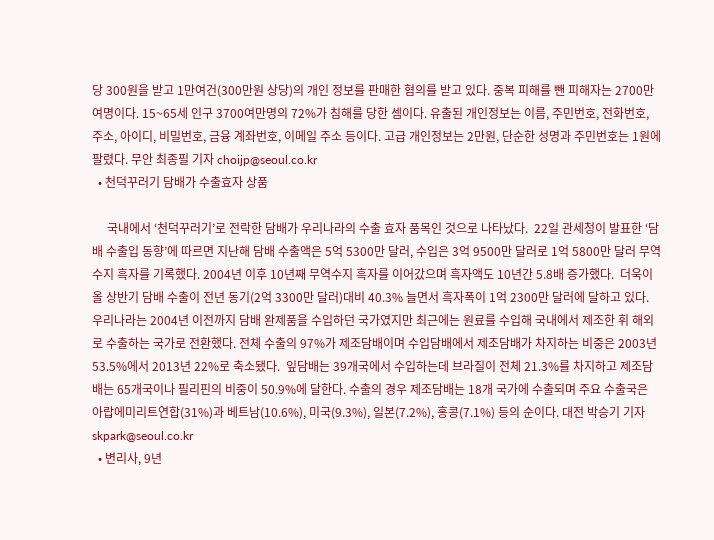당 300원을 받고 1만여건(300만원 상당)의 개인 정보를 판매한 혐의를 받고 있다. 중복 피해를 뺀 피해자는 2700만여명이다. 15~65세 인구 3700여만명의 72%가 침해를 당한 셈이다. 유출된 개인정보는 이름, 주민번호, 전화번호, 주소, 아이디, 비밀번호, 금융 계좌번호, 이메일 주소 등이다. 고급 개인정보는 2만원, 단순한 성명과 주민번호는 1원에 팔렸다. 무안 최종필 기자 choijp@seoul.co.kr
  • 천덕꾸러기 담배가 수출효자 상품

     국내에서 ‘천덕꾸러기’로 전락한 담배가 우리나라의 수출 효자 품목인 것으로 나타났다.  22일 관세청이 발표한 ‘담배 수출입 동향’에 따르면 지난해 담배 수출액은 5억 5300만 달러, 수입은 3억 9500만 달러로 1억 5800만 달러 무역수지 흑자를 기록했다. 2004년 이후 10년째 무역수지 흑자를 이어갔으며 흑자액도 10년간 5.8배 증가했다.  더욱이 올 상반기 담배 수출이 전년 동기(2억 3300만 달러)대비 40.3% 늘면서 흑자폭이 1억 2300만 달러에 달하고 있다.  우리나라는 2004년 이전까지 담배 완제품을 수입하던 국가였지만 최근에는 원료를 수입해 국내에서 제조한 휘 해외로 수출하는 국가로 전환했다. 전체 수출의 97%가 제조담배이며 수입담배에서 제조담배가 차지하는 비중은 2003년 53.5%에서 2013년 22%로 축소됐다.  잎담배는 39개국에서 수입하는데 브라질이 전체 21.3%를 차지하고 제조담배는 65개국이나 필리핀의 비중이 50.9%에 달한다. 수출의 경우 제조담배는 18개 국가에 수출되며 주요 수출국은 아랍에미리트연합(31%)과 베트남(10.6%), 미국(9.3%), 일본(7.2%), 홍콩(7.1%) 등의 순이다. 대전 박승기 기자 skpark@seoul.co.kr
  • 변리사, 9년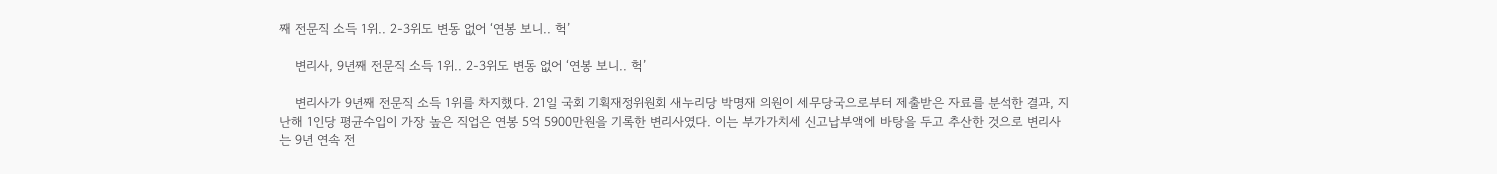째 전문직 소득 1위.. 2-3위도 변동 없어 ‘연봉 보니.. 헉’

    변리사, 9년째 전문직 소득 1위.. 2-3위도 변동 없어 ‘연봉 보니.. 헉’

    변리사가 9년째 전문직 소득 1위를 차지했다. 21일 국회 기획재정위원회 새누리당 박명재 의원이 세무당국으로부터 제출받은 자료를 분석한 결과, 지난해 1인당 평균수입이 가장 높은 직업은 연봉 5억 5900만원을 기록한 변리사였다. 이는 부가가치세 신고납부액에 바탕을 두고 추산한 것으로 변리사는 9년 연속 전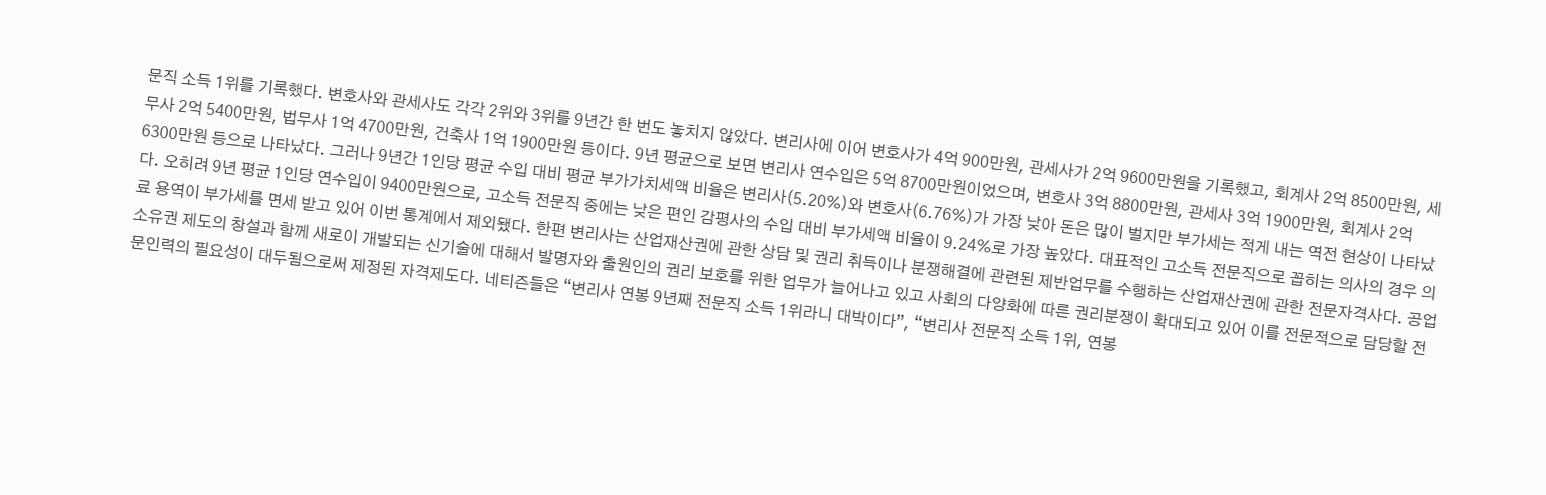문직 소득 1위를 기록했다. 변호사와 관세사도 각각 2위와 3위를 9년간 한 번도 놓치지 않았다. 변리사에 이어 변호사가 4억 900만원, 관세사가 2억 9600만원을 기록했고, 회계사 2억 8500만원, 세무사 2억 5400만원, 법무사 1억 4700만원, 건축사 1억 1900만원 등이다. 9년 평균으로 보면 변리사 연수입은 5억 8700만원이었으며, 변호사 3억 8800만원, 관세사 3억 1900만원, 회계사 2억 6300만원 등으로 나타났다. 그러나 9년간 1인당 평균 수입 대비 평균 부가가치세액 비율은 변리사(5.20%)와 변호사(6.76%)가 가장 낮아 돈은 많이 벌지만 부가세는 적게 내는 역전 현상이 나타났다. 오히려 9년 평균 1인당 연수입이 9400만원으로, 고소득 전문직 중에는 낮은 편인 감평사의 수입 대비 부가세액 비율이 9.24%로 가장 높았다. 대표적인 고소득 전문직으로 꼽히는 의사의 경우 의료 용역이 부가세를 면세 받고 있어 이번 통계에서 제외됐다. 한편 변리사는 산업재산권에 관한 상담 및 권리 취득이나 분쟁해결에 관련된 제반업무를 수행하는 산업재산권에 관한 전문자격사다. 공업소유권 제도의 창설과 함께 새로이 개발되는 신기술에 대해서 발명자와 출원인의 권리 보호를 위한 업무가 늘어나고 있고 사회의 다양화에 따른 권리분쟁이 확대되고 있어 이를 전문적으로 담당할 전문인력의 필요성이 대두됨으로써 제정된 자격제도다. 네티즌들은 “변리사 연봉 9년째 전문직 소득 1위라니 대박이다”, “변리사 전문직 소득 1위, 연봉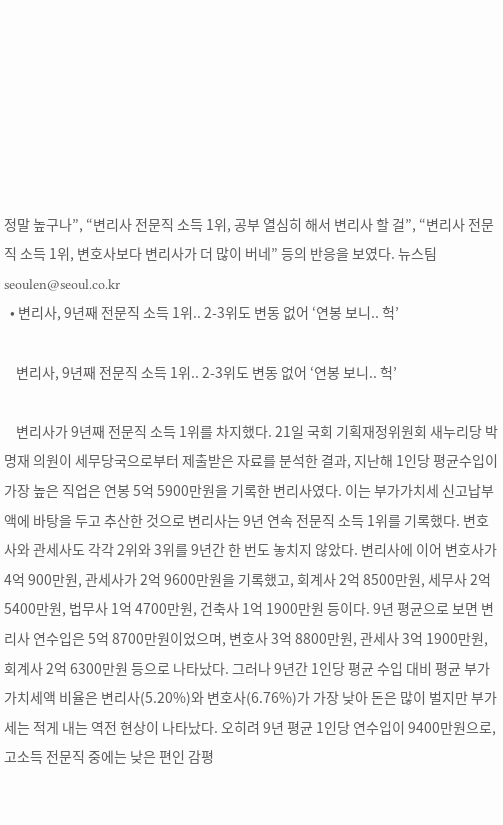정말 높구나”, “변리사 전문직 소득 1위, 공부 열심히 해서 변리사 할 걸”, “변리사 전문직 소득 1위, 변호사보다 변리사가 더 많이 버네” 등의 반응을 보였다. 뉴스팀 seoulen@seoul.co.kr
  • 변리사, 9년째 전문직 소득 1위.. 2-3위도 변동 없어 ‘연봉 보니.. 헉’

    변리사, 9년째 전문직 소득 1위.. 2-3위도 변동 없어 ‘연봉 보니.. 헉’

    변리사가 9년째 전문직 소득 1위를 차지했다. 21일 국회 기획재정위원회 새누리당 박명재 의원이 세무당국으로부터 제출받은 자료를 분석한 결과, 지난해 1인당 평균수입이 가장 높은 직업은 연봉 5억 5900만원을 기록한 변리사였다. 이는 부가가치세 신고납부액에 바탕을 두고 추산한 것으로 변리사는 9년 연속 전문직 소득 1위를 기록했다. 변호사와 관세사도 각각 2위와 3위를 9년간 한 번도 놓치지 않았다. 변리사에 이어 변호사가 4억 900만원, 관세사가 2억 9600만원을 기록했고, 회계사 2억 8500만원, 세무사 2억 5400만원, 법무사 1억 4700만원, 건축사 1억 1900만원 등이다. 9년 평균으로 보면 변리사 연수입은 5억 8700만원이었으며, 변호사 3억 8800만원, 관세사 3억 1900만원, 회계사 2억 6300만원 등으로 나타났다. 그러나 9년간 1인당 평균 수입 대비 평균 부가가치세액 비율은 변리사(5.20%)와 변호사(6.76%)가 가장 낮아 돈은 많이 벌지만 부가세는 적게 내는 역전 현상이 나타났다. 오히려 9년 평균 1인당 연수입이 9400만원으로, 고소득 전문직 중에는 낮은 편인 감평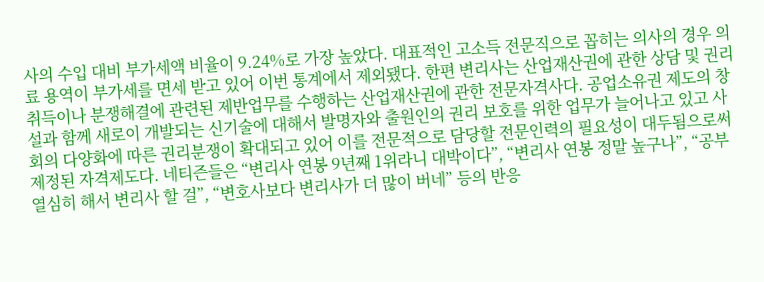사의 수입 대비 부가세액 비율이 9.24%로 가장 높았다. 대표적인 고소득 전문직으로 꼽히는 의사의 경우 의료 용역이 부가세를 면세 받고 있어 이번 통계에서 제외됐다. 한편 변리사는 산업재산권에 관한 상담 및 권리 취득이나 분쟁해결에 관련된 제반업무를 수행하는 산업재산권에 관한 전문자격사다. 공업소유권 제도의 창설과 함께 새로이 개발되는 신기술에 대해서 발명자와 출원인의 권리 보호를 위한 업무가 늘어나고 있고 사회의 다양화에 따른 권리분쟁이 확대되고 있어 이를 전문적으로 담당할 전문인력의 필요성이 대두됨으로써 제정된 자격제도다. 네티즌들은 “변리사 연봉 9년째 1위라니 대박이다”, “변리사 연봉 정말 높구나”, “공부 열심히 해서 변리사 할 걸”, “변호사보다 변리사가 더 많이 버네” 등의 반응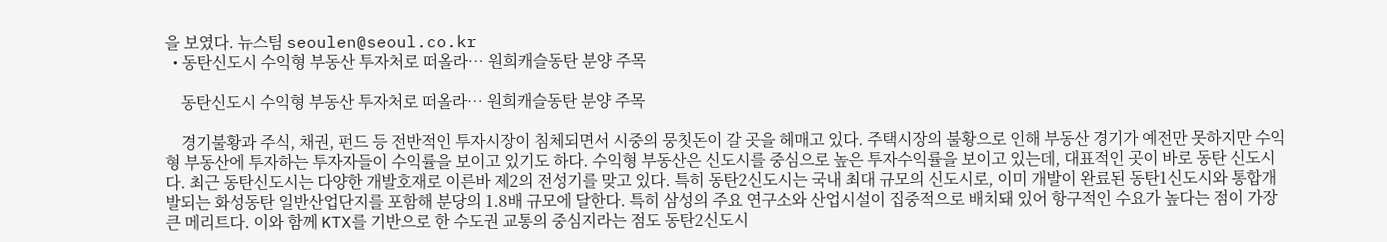을 보였다. 뉴스팀 seoulen@seoul.co.kr
  • 동탄신도시 수익형 부동산 투자처로 떠올라… 원희캐슬동탄 분양 주목

    동탄신도시 수익형 부동산 투자처로 떠올라… 원희캐슬동탄 분양 주목

    경기불황과 주식, 채권, 펀드 등 전반적인 투자시장이 침체되면서 시중의 뭉칫돈이 갈 곳을 헤매고 있다. 주택시장의 불황으로 인해 부동산 경기가 예전만 못하지만 수익형 부동산에 투자하는 투자자들이 수익률을 보이고 있기도 하다. 수익형 부동산은 신도시를 중심으로 높은 투자수익률을 보이고 있는데, 대표적인 곳이 바로 동탄 신도시다. 최근 동탄신도시는 다양한 개발호재로 이른바 제2의 전성기를 맞고 있다. 특히 동탄2신도시는 국내 최대 규모의 신도시로, 이미 개발이 완료된 동탄1신도시와 통합개발되는 화성동탄 일반산업단지를 포함해 분당의 1.8배 규모에 달한다. 특히 삼성의 주요 연구소와 산업시설이 집중적으로 배치돼 있어 항구적인 수요가 높다는 점이 가장 큰 메리트다. 이와 함께 KTX를 기반으로 한 수도권 교통의 중심지라는 점도 동탄2신도시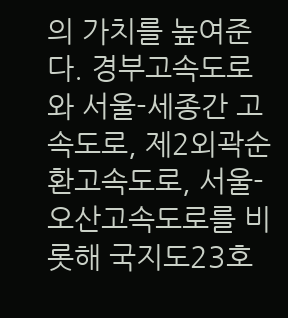의 가치를 높여준다. 경부고속도로와 서울-세종간 고속도로, 제2외곽순환고속도로, 서울-오산고속도로를 비롯해 국지도23호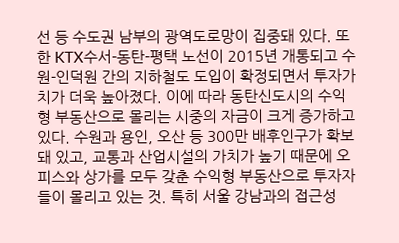선 등 수도권 남부의 광역도로망이 집중돼 있다. 또한 KTX수서-동탄-평택 노선이 2015년 개통되고 수원-인덕원 간의 지하철도 도입이 확정되면서 투자가치가 더욱 높아졌다. 이에 따라 동탄신도시의 수익형 부동산으로 몰리는 시중의 자금이 크게 증가하고 있다. 수원과 용인, 오산 등 300만 배후인구가 확보돼 있고, 교통과 산업시설의 가치가 높기 때문에 오피스와 상가를 모두 갖춘 수익형 부동산으로 투자자들이 몰리고 있는 것. 특히 서울 강남과의 접근성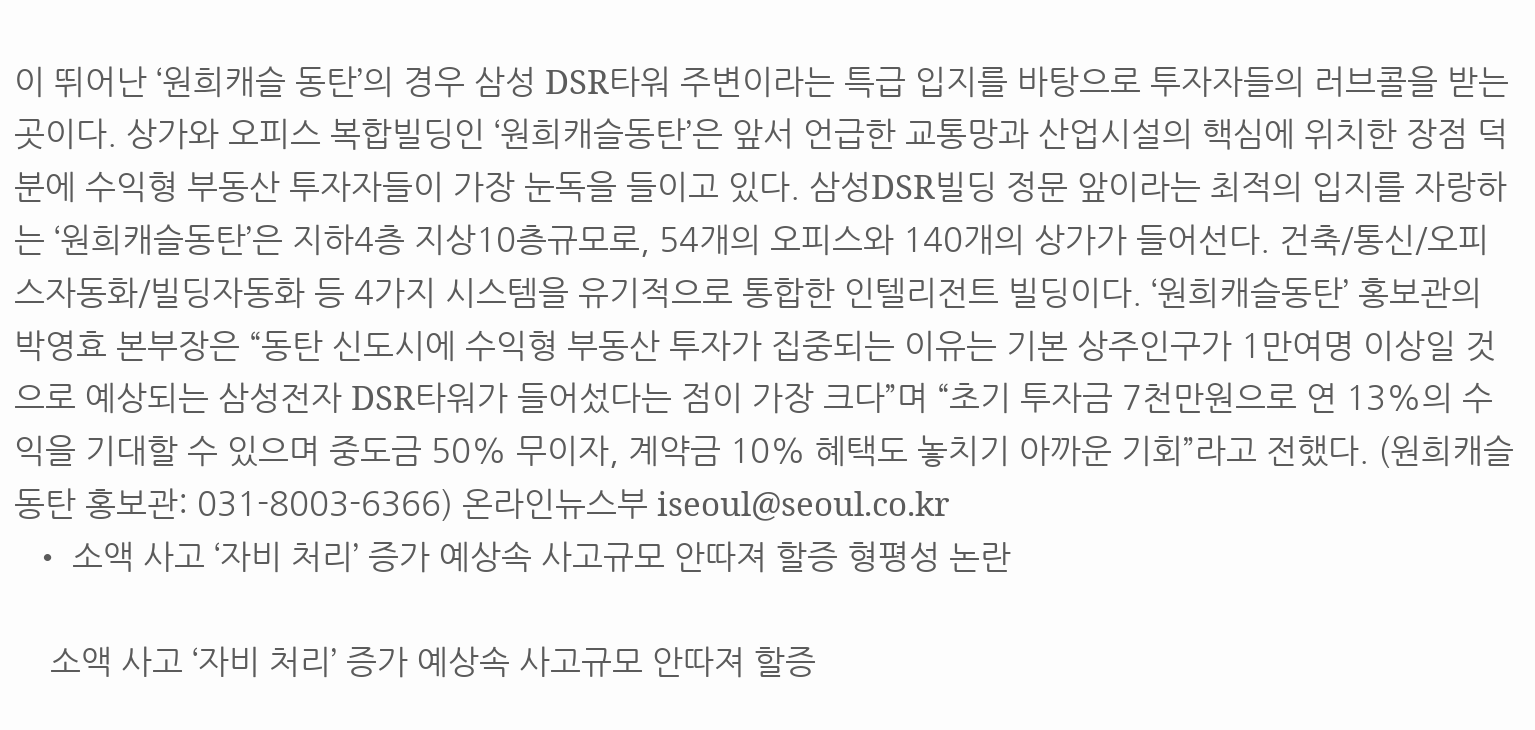이 뛰어난 ‘원희캐슬 동탄’의 경우 삼성 DSR타워 주변이라는 특급 입지를 바탕으로 투자자들의 러브콜을 받는 곳이다. 상가와 오피스 복합빌딩인 ‘원희캐슬동탄’은 앞서 언급한 교통망과 산업시설의 핵심에 위치한 장점 덕분에 수익형 부동산 투자자들이 가장 눈독을 들이고 있다. 삼성DSR빌딩 정문 앞이라는 최적의 입지를 자랑하는 ‘원희캐슬동탄’은 지하4층 지상10층규모로, 54개의 오피스와 140개의 상가가 들어선다. 건축/통신/오피스자동화/빌딩자동화 등 4가지 시스템을 유기적으로 통합한 인텔리전트 빌딩이다. ‘원희캐슬동탄’ 홍보관의 박영효 본부장은 “동탄 신도시에 수익형 부동산 투자가 집중되는 이유는 기본 상주인구가 1만여명 이상일 것으로 예상되는 삼성전자 DSR타워가 들어섰다는 점이 가장 크다”며 “초기 투자금 7천만원으로 연 13%의 수익을 기대할 수 있으며 중도금 50% 무이자, 계약금 10% 혜택도 놓치기 아까운 기회”라고 전했다. (원희캐슬 동탄 홍보관: 031-8003-6366) 온라인뉴스부 iseoul@seoul.co.kr
  • 소액 사고 ‘자비 처리’ 증가 예상속 사고규모 안따져 할증 형평성 논란

    소액 사고 ‘자비 처리’ 증가 예상속 사고규모 안따져 할증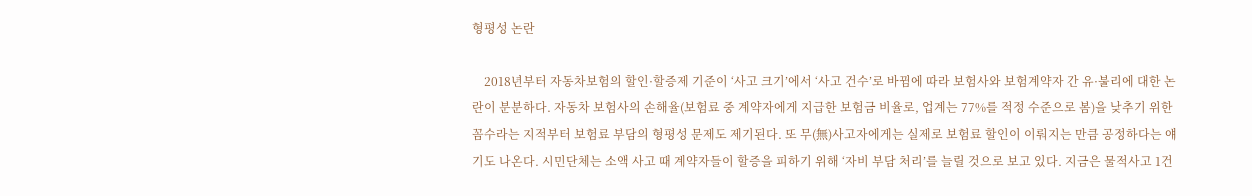형평성 논란

    2018년부터 자동차보험의 할인·할증제 기준이 ‘사고 크기’에서 ‘사고 건수’로 바뀜에 따라 보험사와 보험계약자 간 유·불리에 대한 논란이 분분하다. 자동차 보험사의 손해율(보험료 중 계약자에게 지급한 보험금 비율로, 업계는 77%를 적정 수준으로 봄)을 낮추기 위한 꼼수라는 지적부터 보험료 부담의 형평성 문제도 제기된다. 또 무(無)사고자에게는 실제로 보험료 할인이 이뤄지는 만큼 공정하다는 얘기도 나온다. 시민단체는 소액 사고 때 계약자들이 할증을 피하기 위해 ‘자비 부담 처리’를 늘릴 것으로 보고 있다. 지금은 물적사고 1건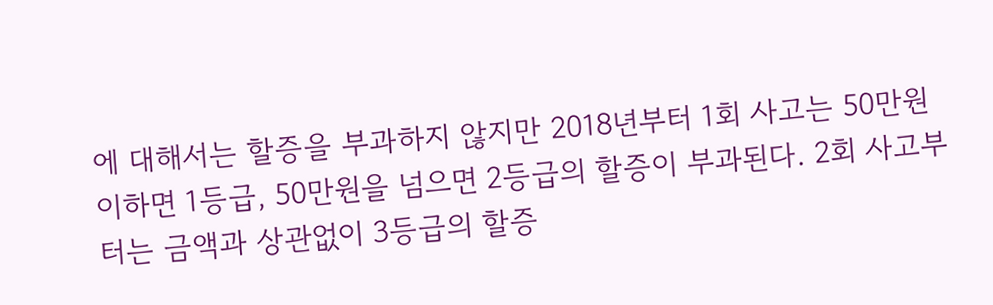에 대해서는 할증을 부과하지 않지만 2018년부터 1회 사고는 50만원 이하면 1등급, 50만원을 넘으면 2등급의 할증이 부과된다. 2회 사고부터는 금액과 상관없이 3등급의 할증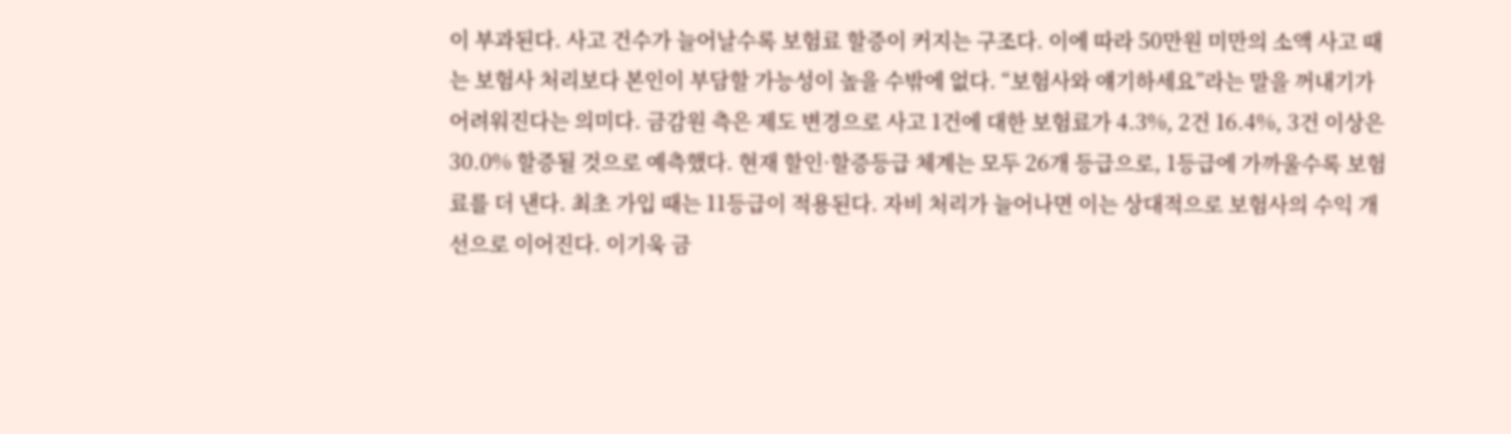이 부과된다. 사고 건수가 늘어날수록 보험료 할증이 커지는 구조다. 이에 따라 50만원 미만의 소액 사고 때는 보험사 처리보다 본인이 부담할 가능성이 높을 수밖에 없다. “보험사와 얘기하세요”라는 말을 꺼내기가 어려워진다는 의미다. 금감원 측은 제도 변경으로 사고 1건에 대한 보험료가 4.3%, 2건 16.4%, 3건 이상은 30.0% 할증될 것으로 예측했다. 현재 할인·할증등급 체계는 모두 26개 등급으로, 1등급에 가까울수록 보험료를 더 낸다. 최초 가입 때는 11등급이 적용된다. 자비 처리가 늘어나면 이는 상대적으로 보험사의 수익 개선으로 이어진다. 이기욱 금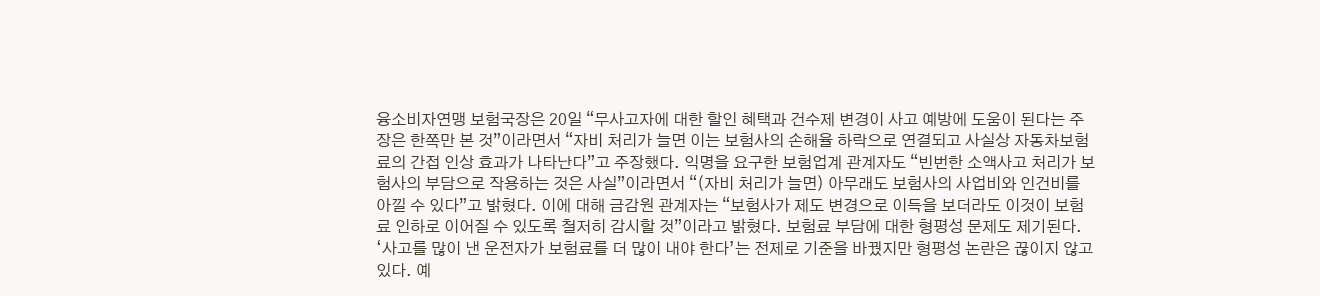융소비자연맹 보험국장은 20일 “무사고자에 대한 할인 혜택과 건수제 변경이 사고 예방에 도움이 된다는 주장은 한쪽만 본 것”이라면서 “자비 처리가 늘면 이는 보험사의 손해율 하락으로 연결되고 사실상 자동차보험료의 간접 인상 효과가 나타난다”고 주장했다. 익명을 요구한 보험업계 관계자도 “빈번한 소액사고 처리가 보험사의 부담으로 작용하는 것은 사실”이라면서 “(자비 처리가 늘면) 아무래도 보험사의 사업비와 인건비를 아낄 수 있다”고 밝혔다. 이에 대해 금감원 관계자는 “보험사가 제도 변경으로 이득을 보더라도 이것이 보험료 인하로 이어질 수 있도록 철저히 감시할 것”이라고 밝혔다. 보험료 부담에 대한 형평성 문제도 제기된다. ‘사고를 많이 낸 운전자가 보험료를 더 많이 내야 한다’는 전제로 기준을 바꿨지만 형평성 논란은 끊이지 않고 있다. 예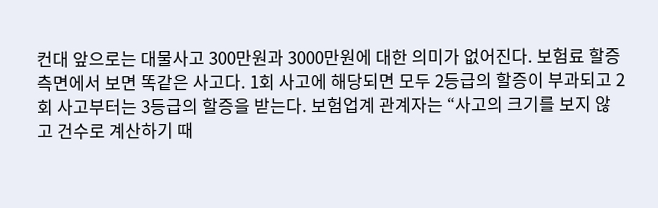컨대 앞으로는 대물사고 300만원과 3000만원에 대한 의미가 없어진다. 보험료 할증 측면에서 보면 똑같은 사고다. 1회 사고에 해당되면 모두 2등급의 할증이 부과되고 2회 사고부터는 3등급의 할증을 받는다. 보험업계 관계자는 “사고의 크기를 보지 않고 건수로 계산하기 때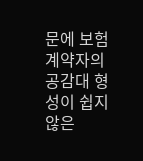문에 보험계약자의 공감대 형성이 쉽지 않은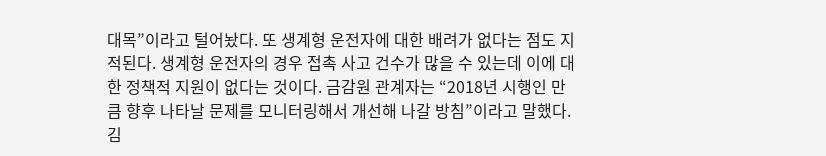대목”이라고 털어놨다. 또 생계형 운전자에 대한 배려가 없다는 점도 지적된다. 생계형 운전자의 경우 접촉 사고 건수가 많을 수 있는데 이에 대한 정책적 지원이 없다는 것이다. 금감원 관계자는 “2018년 시행인 만큼 향후 나타날 문제를 모니터링해서 개선해 나갈 방침”이라고 말했다. 김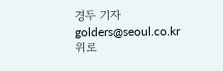경두 기자 golders@seoul.co.kr
위로